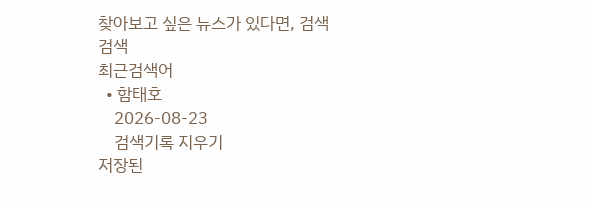찾아보고 싶은 뉴스가 있다면, 검색
검색
최근검색어
  • 함태호
    2026-08-23
    검색기록 지우기
저장된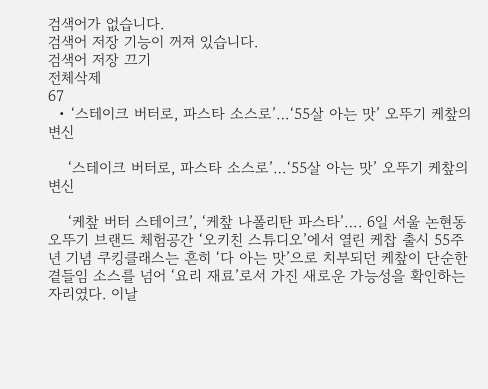검색어가 없습니다.
검색어 저장 기능이 꺼져 있습니다.
검색어 저장 끄기
전체삭제
67
  • ‘스테이크 버터로, 파스타 소스로’…‘55살 아는 맛’ 오뚜기 케챂의 변신

    ‘스테이크 버터로, 파스타 소스로’…‘55살 아는 맛’ 오뚜기 케챂의 변신

    ‘케챂 버터 스테이크’, ‘케챂 나폴리탄 파스타’…. 6일 서울 논현동 오뚜기 브랜드 체험공간 ‘오키친 스튜디오’에서 열린 케찹 출시 55주년 기념 쿠킹클래스는 흔히 ‘다 아는 맛’으로 치부되던 케챂이 단순한 곁들임 소스를 넘어 ‘요리 재료’로서 가진 새로운 가능성을 확인하는 자리였다. 이날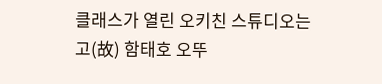클래스가 열린 오키친 스튜디오는 고(故) 함태호 오뚜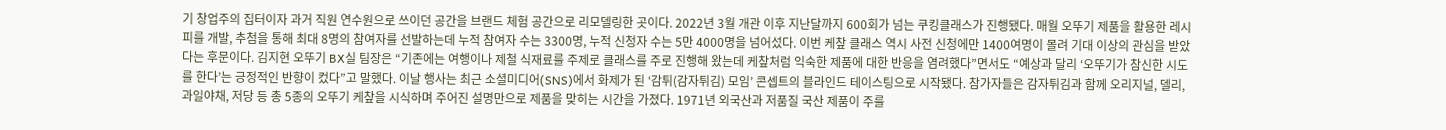기 창업주의 집터이자 과거 직원 연수원으로 쓰이던 공간을 브랜드 체험 공간으로 리모델링한 곳이다. 2022년 3월 개관 이후 지난달까지 600회가 넘는 쿠킹클래스가 진행됐다. 매월 오뚜기 제품을 활용한 레시피를 개발, 추첨을 통해 최대 8명의 참여자를 선발하는데 누적 참여자 수는 3300명, 누적 신청자 수는 5만 4000명을 넘어섰다. 이번 케챂 클래스 역시 사전 신청에만 1400여명이 몰려 기대 이상의 관심을 받았다는 후문이다. 김지현 오뚜기 BX실 팀장은 “기존에는 여행이나 제철 식재료를 주제로 클래스를 주로 진행해 왔는데 케챂처럼 익숙한 제품에 대한 반응을 염려했다”면서도 “예상과 달리 ‘오뚜기가 참신한 시도를 한다’는 긍정적인 반향이 컸다”고 말했다. 이날 행사는 최근 소셜미디어(SNS)에서 화제가 된 ‘감튀(감자튀김) 모임’ 콘셉트의 블라인드 테이스팅으로 시작됐다. 참가자들은 감자튀김과 함께 오리지널, 델리, 과일야채, 저당 등 총 5종의 오뚜기 케챂을 시식하며 주어진 설명만으로 제품을 맞히는 시간을 가졌다. 1971년 외국산과 저품질 국산 제품이 주를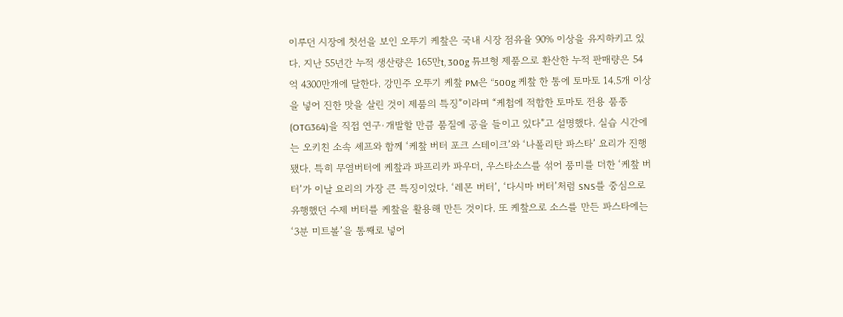이루던 시장에 첫선을 보인 오뚜기 케챂은 국내 시장 점유율 90% 이상을 유지하키고 있다. 지난 55년간 누적 생산량은 165만t, 300g 튜브형 제품으로 환산한 누적 판매량은 54억 4300만개에 달한다. 강민주 오뚜기 케챂 PM은 “500g 케챂 한 통에 토마토 14.5개 이상을 넣어 진한 맛을 살린 것이 제품의 특징”이라며 “케첩에 적합한 토마토 전용 품종(OTG364)을 직접 연구·개발할 만큼 품질에 공을 들이고 있다”고 설명했다. 실습 시간에는 오키친 소속 셰프와 함께 ‘케챂 버터 포크 스테이크’와 ‘나폴리탄 파스타’ 요리가 진행됐다. 특히 무염버터에 케챂과 파프리카 파우더, 우스타소스를 섞어 풍미를 더한 ‘케챂 버터’가 이날 요리의 가장 큰 특징이었다. ‘레몬 버터’, ‘다시마 버터’처럼 SNS를 중심으로 유행했던 수제 버터를 케챂을 활용해 만든 것이다. 또 케챂으로 소스를 만든 파스타에는 ‘3분 미트볼’을 통째로 넣어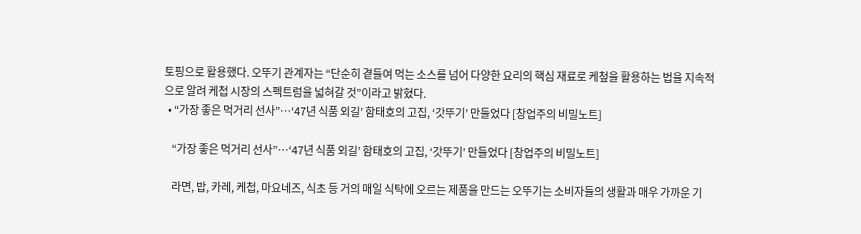토핑으로 활용했다. 오뚜기 관계자는 “단순히 곁들여 먹는 소스를 넘어 다양한 요리의 핵심 재료로 케첲을 활용하는 법을 지속적으로 알려 케첩 시장의 스펙트럼을 넓혀갈 것”이라고 밝혔다.
  • “가장 좋은 먹거리 선사”…‘47년 식품 외길’ 함태호의 고집, ‘갓뚜기’ 만들었다 [창업주의 비밀노트]

    “가장 좋은 먹거리 선사”…‘47년 식품 외길’ 함태호의 고집, ‘갓뚜기’ 만들었다 [창업주의 비밀노트]

    라면, 밥, 카레, 케첩, 마요네즈, 식초 등 거의 매일 식탁에 오르는 제품을 만드는 오뚜기는 소비자들의 생활과 매우 가까운 기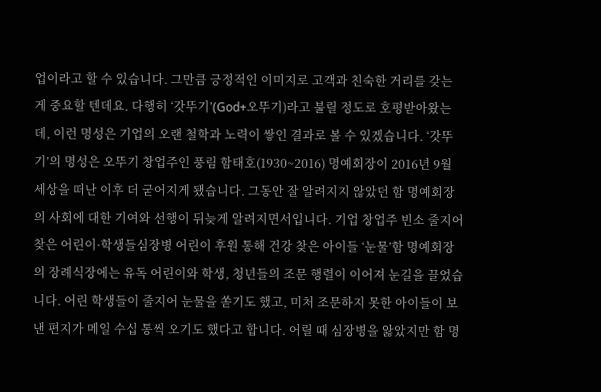업이라고 할 수 있습니다. 그만큼 긍정적인 이미지로 고객과 친숙한 거리를 갖는 게 중요할 텐데요. 다행히 ‘갓뚜기’(God+오뚜기)라고 불릴 정도로 호평받아왔는데, 이런 명성은 기업의 오랜 철학과 노력이 쌓인 결과로 볼 수 있겠습니다. ‘갓뚜기’의 명성은 오뚜기 창업주인 풍림 함태호(1930~2016) 명예회장이 2016년 9월 세상을 떠난 이후 더 굳어지게 됐습니다. 그동안 잘 알려지지 않았던 함 명예회장의 사회에 대한 기여와 선행이 뒤늦게 알려지면서입니다. 기업 창업주 빈소 줄지어 찾은 어린이·학생들심장병 어린이 후원 통해 건강 찾은 아이들 ‘눈물’함 명예회장의 장례식장에는 유독 어린이와 학생, 청년들의 조문 행렬이 이어져 눈길을 끌었습니다. 어린 학생들이 줄지어 눈물을 쏟기도 했고, 미처 조문하지 못한 아이들이 보낸 편지가 메일 수십 통씩 오기도 했다고 합니다. 어릴 때 심장병을 앓았지만 함 명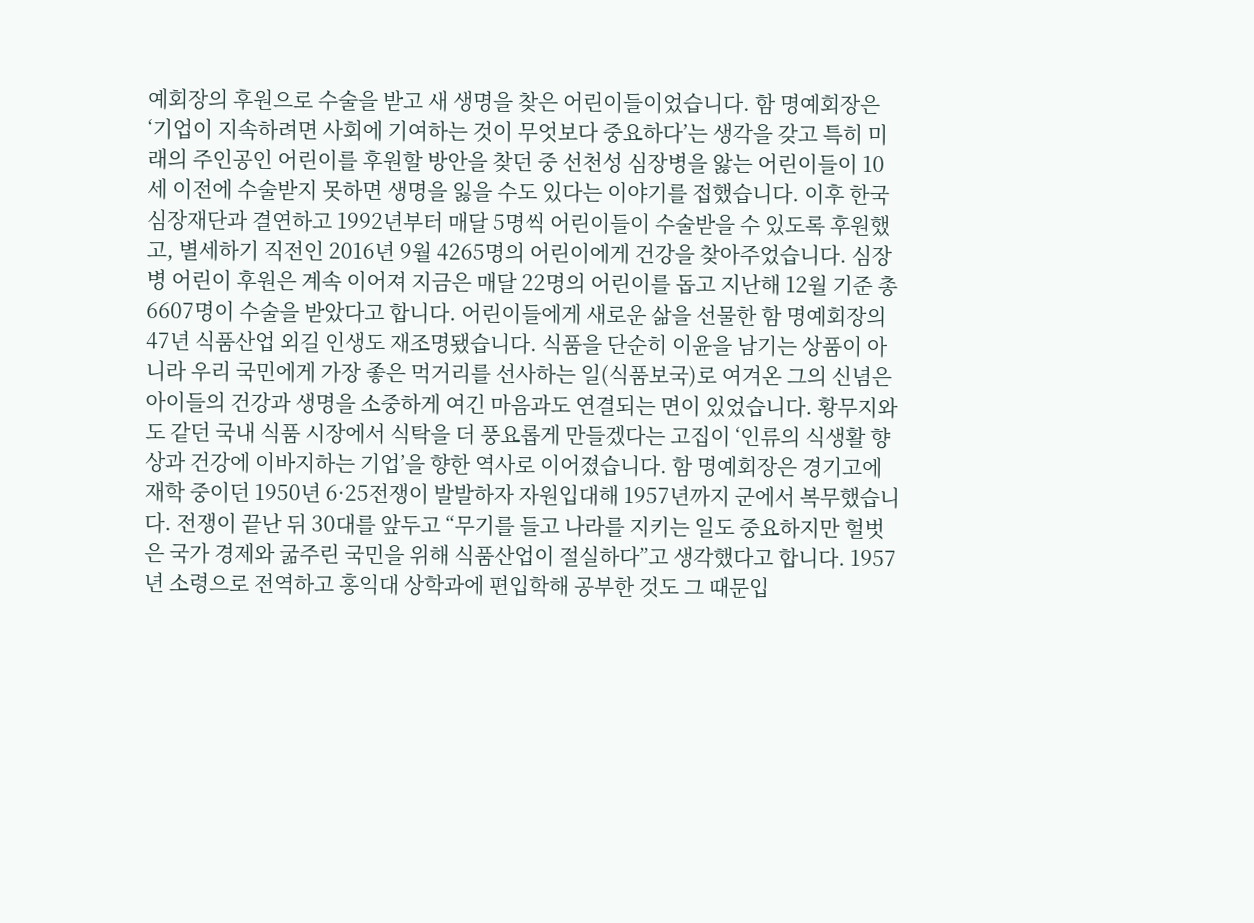예회장의 후원으로 수술을 받고 새 생명을 찾은 어린이들이었습니다. 함 명예회장은 ‘기업이 지속하려면 사회에 기여하는 것이 무엇보다 중요하다’는 생각을 갖고 특히 미래의 주인공인 어린이를 후원할 방안을 찾던 중 선천성 심장병을 앓는 어린이들이 10세 이전에 수술받지 못하면 생명을 잃을 수도 있다는 이야기를 접했습니다. 이후 한국심장재단과 결연하고 1992년부터 매달 5명씩 어린이들이 수술받을 수 있도록 후원했고, 별세하기 직전인 2016년 9월 4265명의 어린이에게 건강을 찾아주었습니다. 심장병 어린이 후원은 계속 이어져 지금은 매달 22명의 어린이를 돕고 지난해 12월 기준 총 6607명이 수술을 받았다고 합니다. 어린이들에게 새로운 삶을 선물한 함 명예회장의 47년 식품산업 외길 인생도 재조명됐습니다. 식품을 단순히 이윤을 남기는 상품이 아니라 우리 국민에게 가장 좋은 먹거리를 선사하는 일(식품보국)로 여겨온 그의 신념은 아이들의 건강과 생명을 소중하게 여긴 마음과도 연결되는 면이 있었습니다. 황무지와도 같던 국내 식품 시장에서 식탁을 더 풍요롭게 만들겠다는 고집이 ‘인류의 식생활 향상과 건강에 이바지하는 기업’을 향한 역사로 이어졌습니다. 함 명예회장은 경기고에 재학 중이던 1950년 6·25전쟁이 발발하자 자원입대해 1957년까지 군에서 복무했습니다. 전쟁이 끝난 뒤 30대를 앞두고 “무기를 들고 나라를 지키는 일도 중요하지만 헐벗은 국가 경제와 굶주린 국민을 위해 식품산업이 절실하다”고 생각했다고 합니다. 1957년 소령으로 전역하고 홍익대 상학과에 편입학해 공부한 것도 그 때문입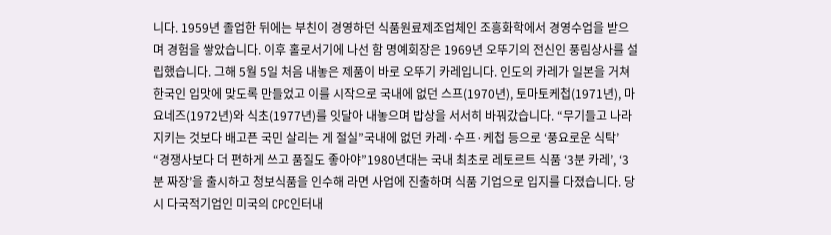니다. 1959년 졸업한 뒤에는 부친이 경영하던 식품원료제조업체인 조흥화학에서 경영수업을 받으며 경험을 쌓았습니다. 이후 홀로서기에 나선 함 명예회장은 1969년 오뚜기의 전신인 풍림상사를 설립했습니다. 그해 5월 5일 처음 내놓은 제품이 바로 오뚜기 카레입니다. 인도의 카레가 일본을 거쳐 한국인 입맛에 맞도록 만들었고 이를 시작으로 국내에 없던 스프(1970년), 토마토케첩(1971년), 마요네즈(1972년)와 식초(1977년)를 잇달아 내놓으며 밥상을 서서히 바꿔갔습니다. “무기들고 나라지키는 것보다 배고픈 국민 살리는 게 절실”국내에 없던 카레·수프·케첩 등으로 ‘풍요로운 식탁’ “경쟁사보다 더 편하게 쓰고 품질도 좋아야”1980년대는 국내 최초로 레토르트 식품 ‘3분 카레’, ‘3분 짜장’을 출시하고 청보식품을 인수해 라면 사업에 진출하며 식품 기업으로 입지를 다졌습니다. 당시 다국적기업인 미국의 CPC인터내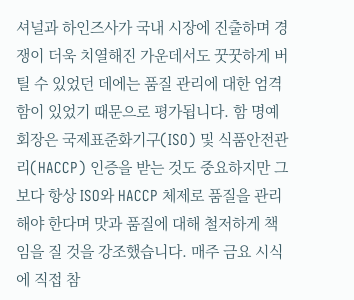셔널과 하인즈사가 국내 시장에 진출하며 경쟁이 더욱 치열해진 가운데서도 꿋꿋하게 버틸 수 있었던 데에는 품질 관리에 대한 엄격함이 있었기 때문으로 평가됩니다. 함 명예회장은 국제표준화기구(ISO) 및 식품안전관리(HACCP) 인증을 받는 것도 중요하지만 그보다 항상 ISO와 HACCP 체제로 품질을 관리해야 한다며 맛과 품질에 대해 철저하게 책임을 질 것을 강조했습니다. 매주 금요 시식에 직접 참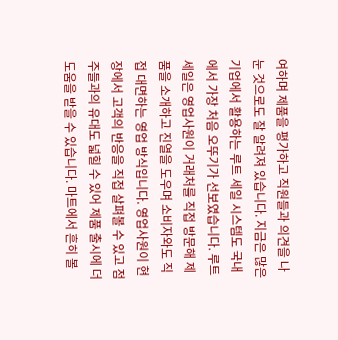여하며 제품을 평가하고 직원들과 의견을 나눈 것으로도 잘 알려져 있습니다. 지금은 많은 기업에서 활용하는 루트 세일 시스템도 국내에서 가장 처음 오뚜기가 선보였습니다. 루트 세일은 영업사원이 거래처를 직접 방문해 제품을 소개하고 진열을 도우며 소비자와도 직접 대면하는 영업 방식입니다. 영업사원이 현장에서 고객의 반응을 직접 살펴볼 수 있고 점주들과의 유대도 넓힐 수 있어 제품 출시에 더 도움을 받을 수 있습니다. 마트에서 흔히 볼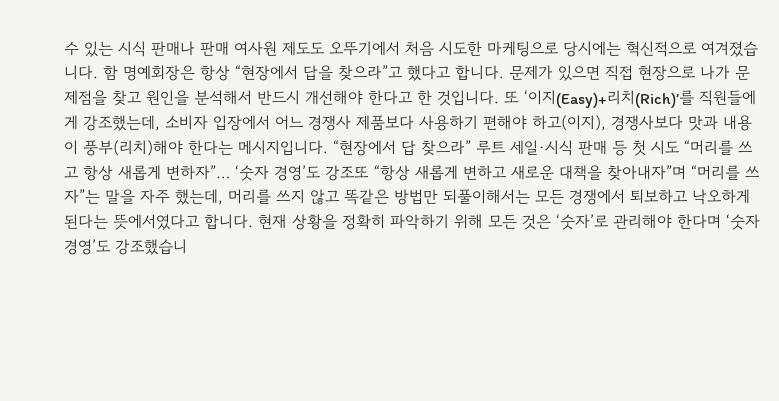수 있는 시식 판매나 판매 여사원 제도도 오뚜기에서 처음 시도한 마케팅으로 당시에는 혁신적으로 여겨졌습니다. 함 명예회장은 항상 “현장에서 답을 찾으라”고 했다고 합니다. 문제가 있으면 직접 현장으로 나가 문제점을 찾고 원인을 분석해서 반드시 개선해야 한다고 한 것입니다. 또 ‘이지(Easy)+리치(Rich)’를 직원들에게 강조했는데, 소비자 입장에서 어느 경쟁사 제품보다 사용하기 편해야 하고(이지), 경쟁사보다 맛과 내용이 풍부(리치)해야 한다는 메시지입니다. “현장에서 답 찾으라” 루트 세일·시식 판매 등 첫 시도 “머리를 쓰고 항상 새롭게 변하자”… ‘숫자 경영’도 강조또 “항상 새롭게 변하고 새로운 대책을 찾아내자”며 “머리를 쓰자”는 말을 자주 했는데, 머리를 쓰지 않고 똑같은 방법만 되풀이해서는 모든 경쟁에서 퇴보하고 낙오하게 된다는 뜻에서였다고 합니다. 현재 상황을 정확히 파악하기 위해 모든 것은 ‘숫자’로 관리해야 한다며 ‘숫자 경영’도 강조했습니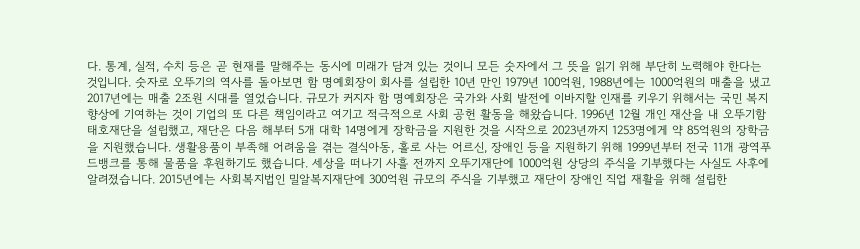다. 통계, 실적, 수치 등은 곧 현재를 말해주는 동시에 미래가 담겨 있는 것이니 모든 숫자에서 그 뜻을 읽기 위해 부단히 노력해야 한다는 것입니다. 숫자로 오뚜기의 역사를 돌아보면 함 명예회장이 회사를 설립한 10년 만인 1979년 100억원, 1988년에는 1000억원의 매출을 냈고 2017년에는 매출 2조원 시대를 열었습니다. 규모가 커지자 함 명예회장은 국가와 사회 발전에 이바지할 인재를 키우기 위해서는 국민 복지 향상에 기여하는 것이 기업의 또 다른 책임이라고 여기고 적극적으로 사회 공헌 활동을 해왔습니다. 1996년 12월 개인 재산을 내 오뚜기함태호재단을 설립했고, 재단은 다음 해부터 5개 대학 14명에게 장학금을 지원한 것을 시작으로 2023년까지 1253명에게 약 85억원의 장학금을 지원했습니다. 생활용품이 부족해 어려움을 겪는 결식아동, 홀로 사는 어르신, 장애인 등을 지원하기 위해 1999년부터 전국 11개 광역푸드뱅크를 통해 물품을 후원하기도 했습니다. 세상을 떠나기 사흘 전까지 오뚜기재단에 1000억원 상당의 주식을 기부했다는 사실도 사후에 알려졌습니다. 2015년에는 사회복지법인 밀알복지재단에 300억원 규모의 주식을 기부했고 재단이 장애인 직업 재활을 위해 설립한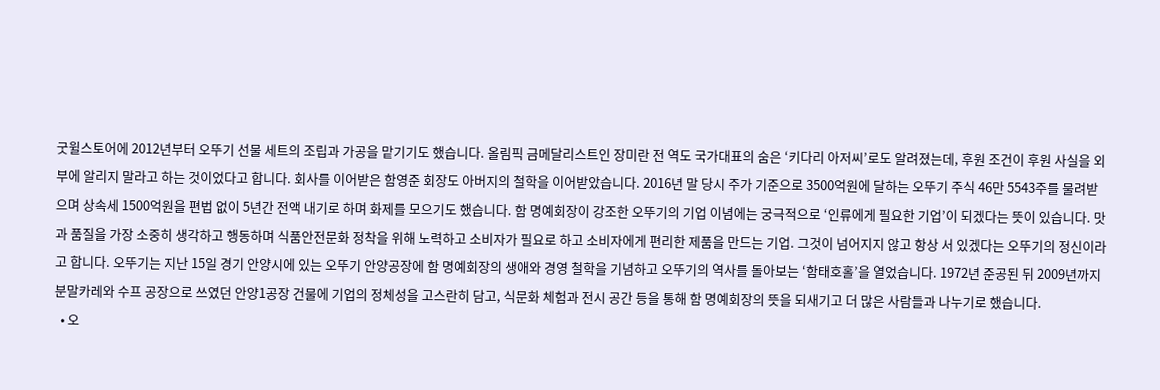굿윌스토어에 2012년부터 오뚜기 선물 세트의 조립과 가공을 맡기기도 했습니다. 올림픽 금메달리스트인 장미란 전 역도 국가대표의 숨은 ‘키다리 아저씨’로도 알려졌는데, 후원 조건이 후원 사실을 외부에 알리지 말라고 하는 것이었다고 합니다. 회사를 이어받은 함영준 회장도 아버지의 철학을 이어받았습니다. 2016년 말 당시 주가 기준으로 3500억원에 달하는 오뚜기 주식 46만 5543주를 물려받으며 상속세 1500억원을 편법 없이 5년간 전액 내기로 하며 화제를 모으기도 했습니다. 함 명예회장이 강조한 오뚜기의 기업 이념에는 궁극적으로 ‘인류에게 필요한 기업’이 되겠다는 뜻이 있습니다. 맛과 품질을 가장 소중히 생각하고 행동하며 식품안전문화 정착을 위해 노력하고 소비자가 필요로 하고 소비자에게 편리한 제품을 만드는 기업. 그것이 넘어지지 않고 항상 서 있겠다는 오뚜기의 정신이라고 합니다. 오뚜기는 지난 15일 경기 안양시에 있는 오뚜기 안양공장에 함 명예회장의 생애와 경영 철학을 기념하고 오뚜기의 역사를 돌아보는 ‘함태호홀’을 열었습니다. 1972년 준공된 뒤 2009년까지 분말카레와 수프 공장으로 쓰였던 안양1공장 건물에 기업의 정체성을 고스란히 담고, 식문화 체험과 전시 공간 등을 통해 함 명예회장의 뜻을 되새기고 더 많은 사람들과 나누기로 했습니다.
  • 오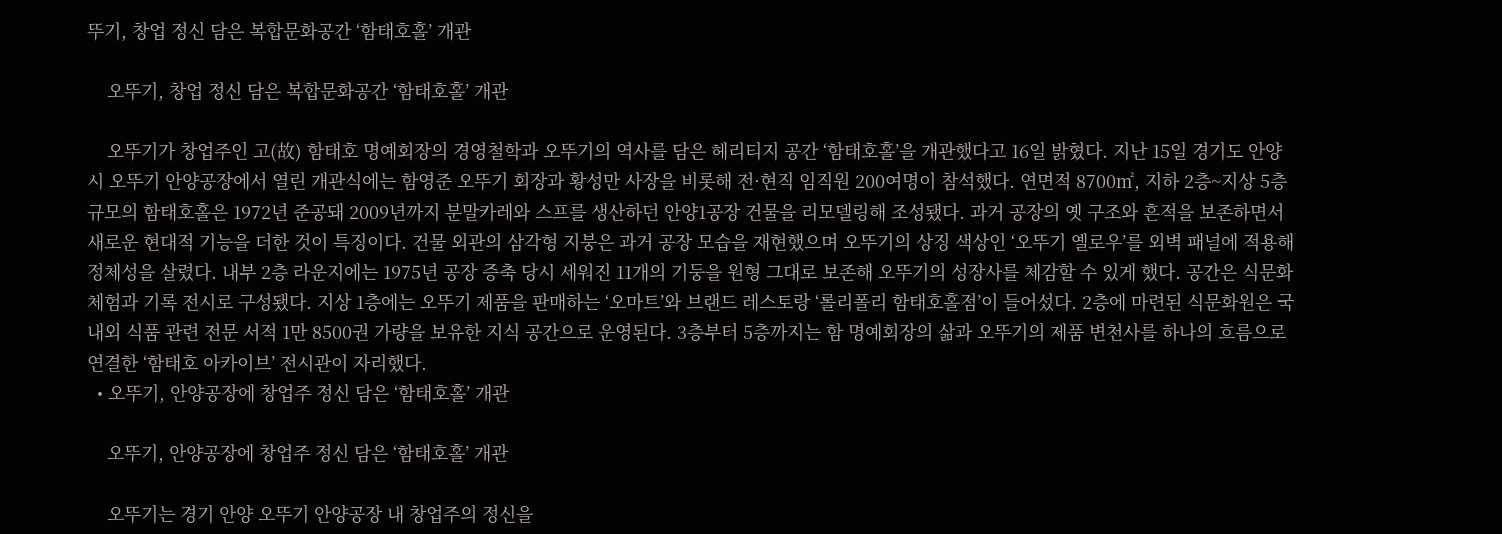뚜기, 창업 정신 담은 복합문화공간 ‘함태호홀’ 개관

    오뚜기, 창업 정신 담은 복합문화공간 ‘함태호홀’ 개관

    오뚜기가 창업주인 고(故) 함태호 명예회장의 경영철학과 오뚜기의 역사를 담은 헤리티지 공간 ‘함태호홀’을 개관했다고 16일 밝혔다. 지난 15일 경기도 안양시 오뚜기 안양공장에서 열린 개관식에는 함영준 오뚜기 회장과 황성만 사장을 비롯해 전·현직 임직원 200여명이 참석했다. 연면적 8700㎡, 지하 2층~지상 5층 규모의 함태호홀은 1972년 준공돼 2009년까지 분말카레와 스프를 생산하던 안양1공장 건물을 리모델링해 조성됐다. 과거 공장의 옛 구조와 흔적을 보존하면서 새로운 현대적 기능을 더한 것이 특징이다. 건물 외관의 삼각형 지붕은 과거 공장 모습을 재현했으며 오뚜기의 상징 색상인 ‘오뚜기 옐로우’를 외벽 패널에 적용해 정체성을 살렸다. 내부 2층 라운지에는 1975년 공장 증축 당시 세워진 11개의 기둥을 원형 그대로 보존해 오뚜기의 성장사를 체감할 수 있게 했다. 공간은 식문화 체험과 기록 전시로 구성됐다. 지상 1층에는 오뚜기 제품을 판매하는 ‘오마트’와 브랜드 레스토랑 ‘롤리폴리 함태호홀점’이 들어섰다. 2층에 마련된 식문화원은 국내외 식품 관련 전문 서적 1만 8500권 가량을 보유한 지식 공간으로 운영된다. 3층부터 5층까지는 함 명예회장의 삶과 오뚜기의 제품 변천사를 하나의 흐름으로 연결한 ‘함태호 아카이브’ 전시관이 자리했다.
  • 오뚜기, 안양공장에 창업주 정신 담은 ‘함태호홀’ 개관

    오뚜기, 안양공장에 창업주 정신 담은 ‘함태호홀’ 개관

    오뚜기는 경기 안양 오뚜기 안양공장 내 창업주의 정신을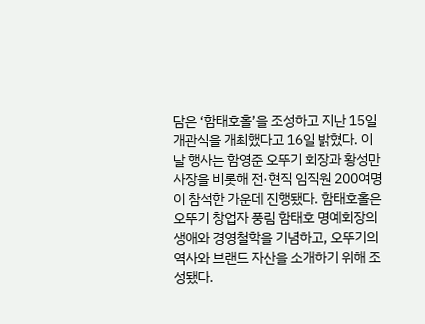담은 ‘함태호홀’을 조성하고 지난 15일 개관식을 개최했다고 16일 밝혔다. 이날 행사는 함영준 오뚜기 회장과 황성만 사장을 비롯해 전·현직 임직원 200여명이 참석한 가운데 진행됐다. 함태호홀은 오뚜기 창업자 풍림 함태호 명예회장의 생애와 경영철학을 기념하고, 오뚜기의 역사와 브랜드 자산을 소개하기 위해 조성됐다.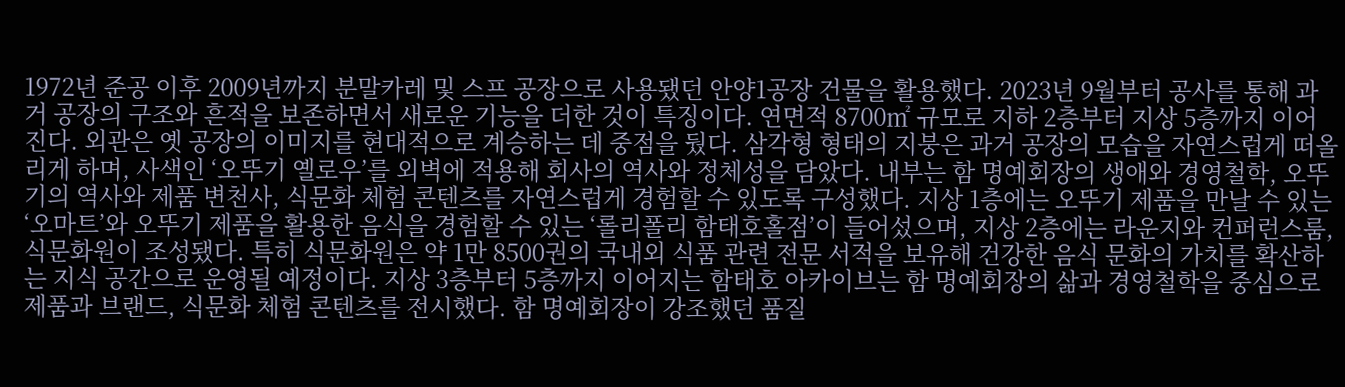1972년 준공 이후 2009년까지 분말카레 및 스프 공장으로 사용됐던 안양1공장 건물을 활용했다. 2023년 9월부터 공사를 통해 과거 공장의 구조와 흔적을 보존하면서 새로운 기능을 더한 것이 특징이다. 연면적 8700㎡ 규모로 지하 2층부터 지상 5층까지 이어진다. 외관은 옛 공장의 이미지를 현대적으로 계승하는 데 중점을 뒀다. 삼각형 형태의 지붕은 과거 공장의 모습을 자연스럽게 떠올리게 하며, 사색인 ‘오뚜기 옐로우’를 외벽에 적용해 회사의 역사와 정체성을 담았다. 내부는 함 명예회장의 생애와 경영철학, 오뚜기의 역사와 제품 변천사, 식문화 체험 콘텐츠를 자연스럽게 경험할 수 있도록 구성했다. 지상 1층에는 오뚜기 제품을 만날 수 있는 ‘오마트’와 오뚜기 제품을 활용한 음식을 경험할 수 있는 ‘롤리폴리 함태호홀점’이 들어섰으며, 지상 2층에는 라운지와 컨퍼런스룸, 식문화원이 조성됐다. 특히 식문화원은 약 1만 8500권의 국내외 식품 관련 전문 서적을 보유해 건강한 음식 문화의 가치를 확산하는 지식 공간으로 운영될 예정이다. 지상 3층부터 5층까지 이어지는 함태호 아카이브는 함 명예회장의 삶과 경영철학을 중심으로 제품과 브랜드, 식문화 체험 콘텐츠를 전시했다. 함 명예회장이 강조했던 품질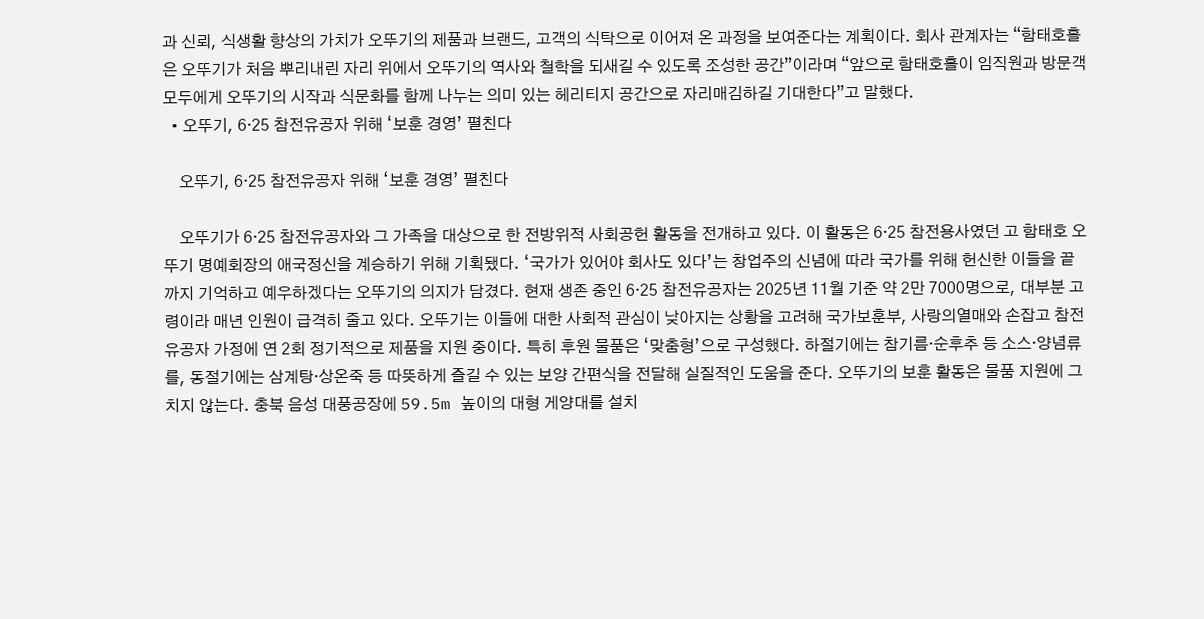과 신뢰, 식생활 향상의 가치가 오뚜기의 제품과 브랜드, 고객의 식탁으로 이어져 온 과정을 보여준다는 계획이다. 회사 관계자는 “함태호홀은 오뚜기가 처음 뿌리내린 자리 위에서 오뚜기의 역사와 철학을 되새길 수 있도록 조성한 공간”이라며 “앞으로 함태호홀이 임직원과 방문객 모두에게 오뚜기의 시작과 식문화를 함께 나누는 의미 있는 헤리티지 공간으로 자리매김하길 기대한다”고 말했다.
  • 오뚜기, 6·25 참전유공자 위해 ‘보훈 경영’ 펼친다

    오뚜기, 6·25 참전유공자 위해 ‘보훈 경영’ 펼친다

    오뚜기가 6·25 참전유공자와 그 가족을 대상으로 한 전방위적 사회공헌 활동을 전개하고 있다. 이 활동은 6·25 참전용사였던 고 함태호 오뚜기 명예회장의 애국정신을 계승하기 위해 기획됐다. ‘국가가 있어야 회사도 있다’는 창업주의 신념에 따라 국가를 위해 헌신한 이들을 끝까지 기억하고 예우하겠다는 오뚜기의 의지가 담겼다. 현재 생존 중인 6·25 참전유공자는 2025년 11월 기준 약 2만 7000명으로, 대부분 고령이라 매년 인원이 급격히 줄고 있다. 오뚜기는 이들에 대한 사회적 관심이 낮아지는 상황을 고려해 국가보훈부, 사랑의열매와 손잡고 참전유공자 가정에 연 2회 정기적으로 제품을 지원 중이다. 특히 후원 물품은 ‘맞춤형’으로 구성했다. 하절기에는 참기름·순후추 등 소스·양념류를, 동절기에는 삼계탕·상온죽 등 따뜻하게 즐길 수 있는 보양 간편식을 전달해 실질적인 도움을 준다. 오뚜기의 보훈 활동은 물품 지원에 그치지 않는다. 충북 음성 대풍공장에 59.5m 높이의 대형 게양대를 설치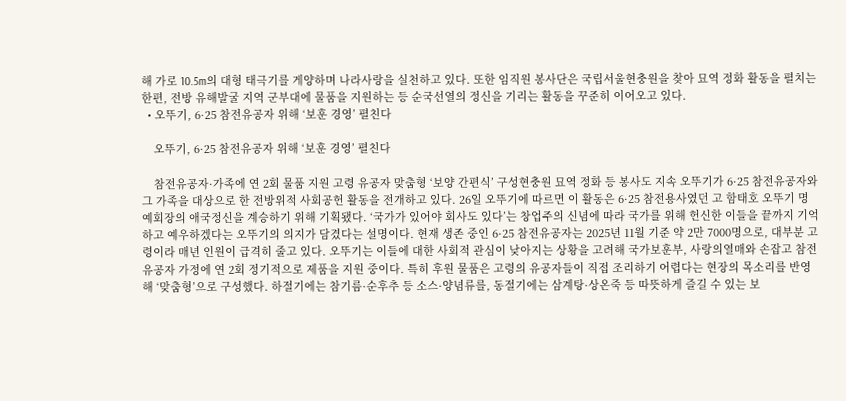해 가로 10.5m의 대형 태극기를 게양하며 나라사랑을 실천하고 있다. 또한 임직원 봉사단은 국립서울현충원을 찾아 묘역 정화 활동을 펼치는 한편, 전방 유해발굴 지역 군부대에 물품을 지원하는 등 순국선열의 정신을 기리는 활동을 꾸준히 이어오고 있다.
  • 오뚜기, 6·25 참전유공자 위해 ‘보훈 경영’ 펼친다

    오뚜기, 6·25 참전유공자 위해 ‘보훈 경영’ 펼친다

    참전유공자·가족에 연 2회 물품 지원 고령 유공자 맞춤형 ‘보양 간편식’ 구성현충원 묘역 정화 등 봉사도 지속 오뚜기가 6·25 참전유공자와 그 가족을 대상으로 한 전방위적 사회공헌 활동을 전개하고 있다. 26일 오뚜기에 따르면 이 활동은 6·25 참전용사였던 고 함태호 오뚜기 명예회장의 애국정신을 계승하기 위해 기획됐다. ‘국가가 있어야 회사도 있다’는 창업주의 신념에 따라 국가를 위해 헌신한 이들을 끝까지 기억하고 예우하겠다는 오뚜기의 의지가 담겼다는 설명이다. 현재 생존 중인 6·25 참전유공자는 2025년 11월 기준 약 2만 7000명으로, 대부분 고령이라 매년 인원이 급격히 줄고 있다. 오뚜기는 이들에 대한 사회적 관심이 낮아지는 상황을 고려해 국가보훈부, 사랑의열매와 손잡고 참전유공자 가정에 연 2회 정기적으로 제품을 지원 중이다. 특히 후원 물품은 고령의 유공자들이 직접 조리하기 어렵다는 현장의 목소리를 반영해 ‘맞춤형’으로 구성했다. 하절기에는 참기름·순후추 등 소스·양념류를, 동절기에는 삼계탕·상온죽 등 따뜻하게 즐길 수 있는 보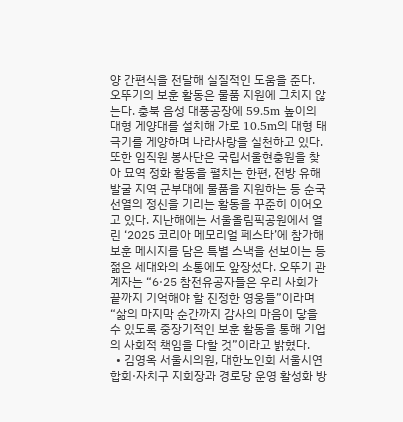양 간편식을 전달해 실질적인 도움을 준다. 오뚜기의 보훈 활동은 물품 지원에 그치지 않는다. 충북 음성 대풍공장에 59.5m 높이의 대형 게양대를 설치해 가로 10.5m의 대형 태극기를 게양하며 나라사랑을 실천하고 있다. 또한 임직원 봉사단은 국립서울현충원을 찾아 묘역 정화 활동을 펼치는 한편, 전방 유해발굴 지역 군부대에 물품을 지원하는 등 순국선열의 정신을 기리는 활동을 꾸준히 이어오고 있다. 지난해에는 서울올림픽공원에서 열린 ‘2025 코리아 메모리얼 페스타’에 참가해 보훈 메시지를 담은 특별 스낵을 선보이는 등 젊은 세대와의 소통에도 앞장섰다. 오뚜기 관계자는 “6·25 참전유공자들은 우리 사회가 끝까지 기억해야 할 진정한 영웅들”이라며 “삶의 마지막 순간까지 감사의 마음이 닿을 수 있도록 중장기적인 보훈 활동을 통해 기업의 사회적 책임을 다할 것”이라고 밝혔다.
  • 김영옥 서울시의원, 대한노인회 서울시연합회·자치구 지회장과 경로당 운영 활성화 방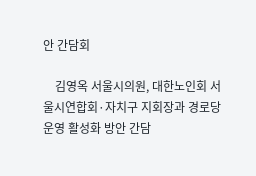안 간담회

    김영옥 서울시의원, 대한노인회 서울시연합회·자치구 지회장과 경로당 운영 활성화 방안 간담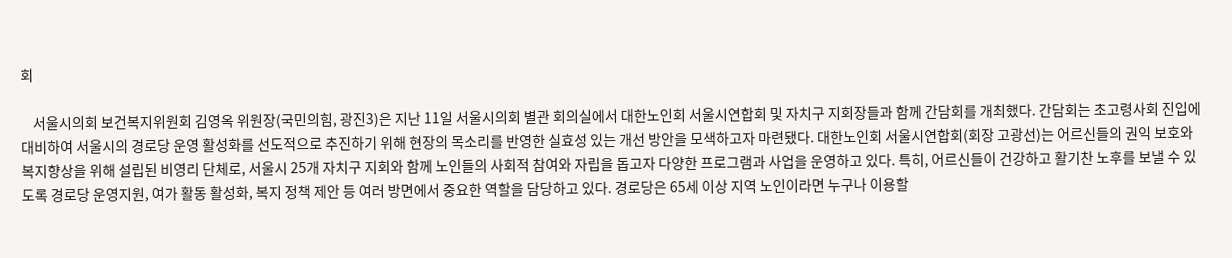회

    서울시의회 보건복지위원회 김영옥 위원장(국민의힘, 광진3)은 지난 11일 서울시의회 별관 회의실에서 대한노인회 서울시연합회 및 자치구 지회장들과 함께 간담회를 개최했다. 간담회는 초고령사회 진입에 대비하여 서울시의 경로당 운영 활성화를 선도적으로 추진하기 위해 현장의 목소리를 반영한 실효성 있는 개선 방안을 모색하고자 마련됐다. 대한노인회 서울시연합회(회장 고광선)는 어르신들의 권익 보호와 복지향상을 위해 설립된 비영리 단체로, 서울시 25개 자치구 지회와 함께 노인들의 사회적 참여와 자립을 돕고자 다양한 프로그램과 사업을 운영하고 있다. 특히, 어르신들이 건강하고 활기찬 노후를 보낼 수 있도록 경로당 운영지원, 여가 활동 활성화, 복지 정책 제안 등 여러 방면에서 중요한 역할을 담당하고 있다. 경로당은 65세 이상 지역 노인이라면 누구나 이용할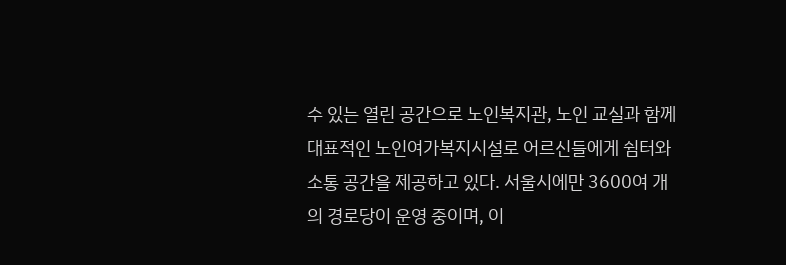수 있는 열린 공간으로 노인복지관, 노인 교실과 함께 대표적인 노인여가복지시설로 어르신들에게 쉼터와 소통 공간을 제공하고 있다. 서울시에만 3600여 개의 경로당이 운영 중이며, 이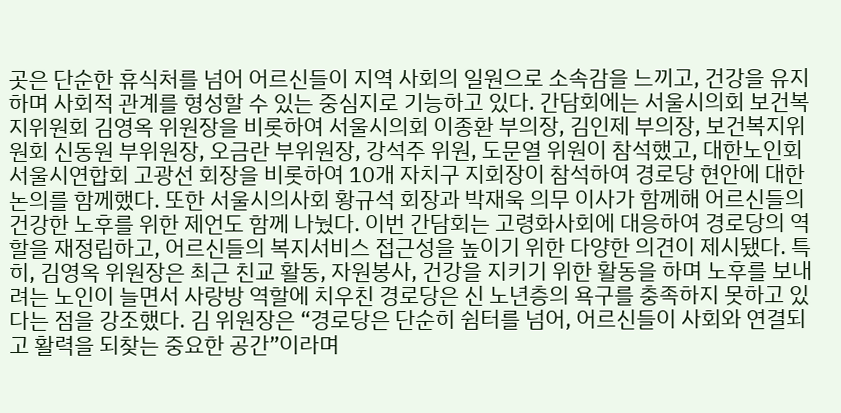곳은 단순한 휴식처를 넘어 어르신들이 지역 사회의 일원으로 소속감을 느끼고, 건강을 유지하며 사회적 관계를 형성할 수 있는 중심지로 기능하고 있다. 간담회에는 서울시의회 보건복지위원회 김영옥 위원장을 비롯하여 서울시의회 이종환 부의장, 김인제 부의장, 보건복지위원회 신동원 부위원장, 오금란 부위원장, 강석주 위원, 도문열 위원이 참석했고, 대한노인회 서울시연합회 고광선 회장을 비롯하여 10개 자치구 지회장이 참석하여 경로당 현안에 대한 논의를 함께했다. 또한 서울시의사회 황규석 회장과 박재욱 의무 이사가 함께해 어르신들의 건강한 노후를 위한 제언도 함께 나눴다. 이번 간담회는 고령화사회에 대응하여 경로당의 역할을 재정립하고, 어르신들의 복지서비스 접근성을 높이기 위한 다양한 의견이 제시됐다. 특히, 김영옥 위원장은 최근 친교 활동, 자원봉사, 건강을 지키기 위한 활동을 하며 노후를 보내려는 노인이 늘면서 사랑방 역할에 치우친 경로당은 신 노년층의 욕구를 충족하지 못하고 있다는 점을 강조했다. 김 위원장은 “경로당은 단순히 쉼터를 넘어, 어르신들이 사회와 연결되고 활력을 되찾는 중요한 공간”이라며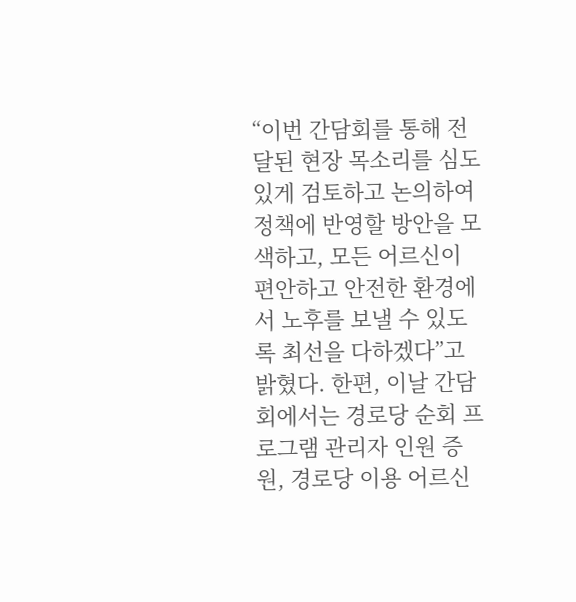“이번 간담회를 통해 전달된 현장 목소리를 심도 있게 검토하고 논의하여 정책에 반영할 방안을 모색하고, 모든 어르신이 편안하고 안전한 환경에서 노후를 보낼 수 있도록 최선을 다하겠다”고 밝혔다. 한편, 이날 간담회에서는 경로당 순회 프로그램 관리자 인원 증원, 경로당 이용 어르신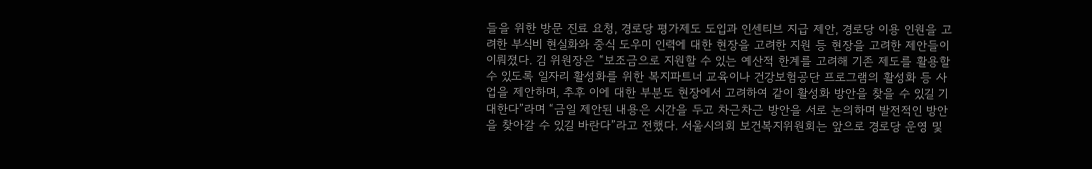들을 위한 방문 진료 요청, 경로당 평가제도 도입과 인센티브 지급 제안, 경로당 이용 인원을 고려한 부식비 현실화와 중식 도우미 인력에 대한 현장을 고려한 지원 등 현장을 고려한 제안들이 이뤄졌다. 김 위원장은 “보조금으로 지원할 수 있는 예산적 한계를 고려해 기존 제도를 활용할 수 있도록 일자리 활성화를 위한 복지파트너 교육이나 건강보험공단 프로그램의 활성화 등 사업을 제안하며, 추후 이에 대한 부분도 현장에서 고려하여 같이 활성화 방안을 찾을 수 있길 기대한다”라며 “금일 제안된 내용은 시간을 두고 차근차근 방안을 서로 논의하며 발전적인 방안을 찾아갈 수 있길 바란다”라고 전했다. 서울시의회 보건복지위원회는 앞으로 경로당 운영 및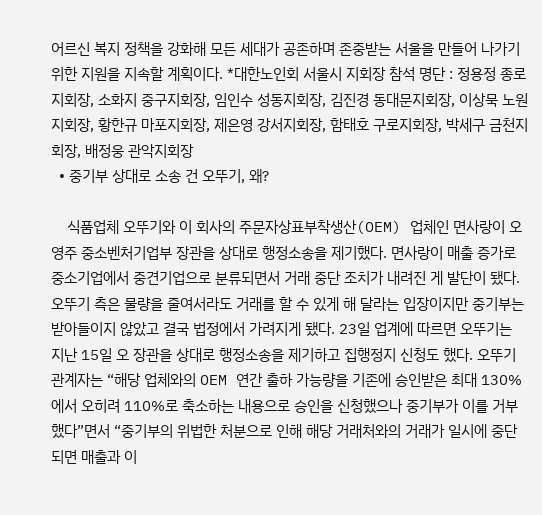어르신 복지 정책을 강화해 모든 세대가 공존하며 존중받는 서울을 만들어 나가기 위한 지원을 지속할 계획이다. *대한노인회 서울시 지회장 참석 명단 : 정용정 종로지회장, 소화지 중구지회장, 임인수 성동지회장, 김진경 동대문지회장, 이상묵 노원 지회장, 황한규 마포지회장, 제은영 강서지회장, 함태호 구로지회장, 박세구 금천지회장, 배정웅 관악지회장
  • 중기부 상대로 소송 건 오뚜기, 왜?

    식품업체 오뚜기와 이 회사의 주문자상표부착생산(OEM) 업체인 면사랑이 오영주 중소벤처기업부 장관을 상대로 행정소송을 제기했다. 면사랑이 매출 증가로 중소기업에서 중견기업으로 분류되면서 거래 중단 조치가 내려진 게 발단이 됐다. 오뚜기 측은 물량을 줄여서라도 거래를 할 수 있게 해 달라는 입장이지만 중기부는 받아들이지 않았고 결국 법정에서 가려지게 됐다. 23일 업계에 따르면 오뚜기는 지난 15일 오 장관을 상대로 행정소송을 제기하고 집행정지 신청도 했다. 오뚜기 관계자는 “해당 업체와의 OEM 연간 출하 가능량을 기존에 승인받은 최대 130%에서 오히려 110%로 축소하는 내용으로 승인을 신청했으나 중기부가 이를 거부했다”면서 “중기부의 위법한 처분으로 인해 해당 거래처와의 거래가 일시에 중단되면 매출과 이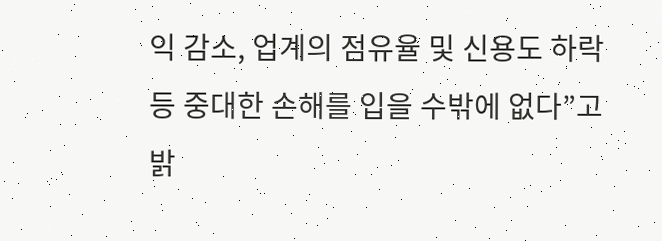익 감소, 업계의 점유율 및 신용도 하락 등 중대한 손해를 입을 수밖에 없다”고 밝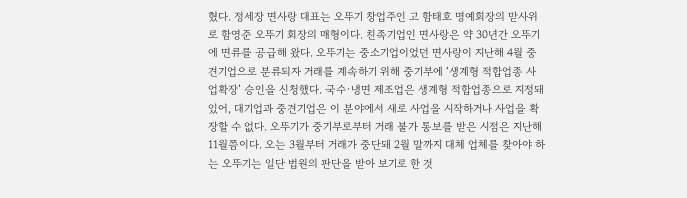혔다. 정세장 면사랑 대표는 오뚜기 창업주인 고 함태호 명예회장의 맏사위로 함영준 오뚜기 회장의 매형이다. 친족기업인 면사랑은 약 30년간 오뚜기에 면류를 공급해 왔다. 오뚜기는 중소기업이었던 면사랑이 지난해 4월 중견기업으로 분류되자 거래를 계속하기 위해 중기부에 ‘생계형 적합업종 사업확장’ 승인을 신청했다. 국수·냉면 제조업은 생계형 적합업종으로 지정돼 있어, 대기업과 중견기업은 이 분야에서 새로 사업을 시작하거나 사업을 확장할 수 없다. 오뚜기가 중기부로부터 거래 불가 통보를 받은 시점은 지난해 11월쯤이다. 오는 3월부터 거래가 중단돼 2월 말까지 대체 업체를 찾아야 하는 오뚜기는 일단 법원의 판단을 받아 보기로 한 것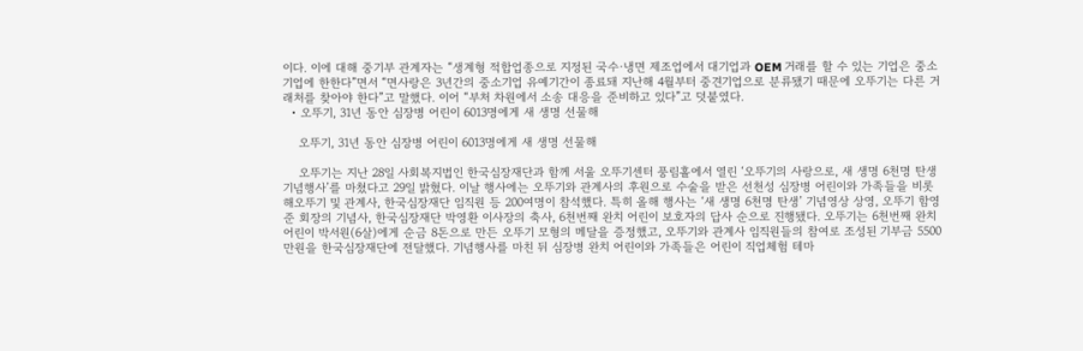이다. 이에 대해 중기부 관계자는 “생계형 적합업종으로 지정된 국수·냉면 제조업에서 대기업과 OEM 거래를 할 수 있는 기업은 중소기업에 한한다”면서 “면사랑은 3년간의 중소기업 유예기간이 종료돼 지난해 4월부터 중견기업으로 분류됐기 때문에 오뚜기는 다른 거래처를 찾아야 한다”고 말했다. 이어 “부처 차원에서 소송 대응을 준비하고 있다”고 덧붙였다.
  • 오뚜기, 31년 동안 심장병 어린이 6013명에게 새 생명 선물해

    오뚜기, 31년 동안 심장병 어린이 6013명에게 새 생명 선물해

    오뚜기는 지난 28일 사회복지법인 한국심장재단과 함께 서울 오뚜기센터 풍림홀에서 열린 ‘오뚜기의 사랑으로, 새 생명 6천명 탄생 기념행사’를 마쳤다고 29일 밝혔다. 이날 행사에는 오뚜기와 관계사의 후원으로 수술을 받은 선천성 심장병 어린이와 가족들을 비롯해오뚜기 및 관계사, 한국심장재단 임직원 등 200여명이 참석했다. 특히 올해 행사는 ‘새 생명 6천명 탄생’ 기념영상 상영, 오뚜기 함영준 회장의 기념사, 한국심장재단 박영환 이사장의 축사, 6천번째 완치 어린이 보호자의 답사 순으로 진행됐다. 오뚜기는 6천번째 완치 어린이 박서원(6살)에게 순금 8돈으로 만든 오뚜기 모형의 메달을 증정했고, 오뚜기와 관계사 임직원들의 참여로 조성된 기부금 5500만원을 한국심장재단에 전달했다. 기념행사를 마친 뒤 심장병 완치 어린이와 가족들은 어린이 직업체험 테마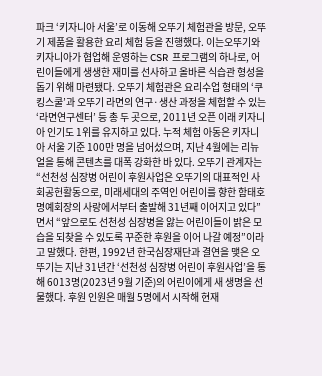파크 ‘키자니아 서울’로 이동해 오뚜기 체험관을 방문, 오뚜기 제품을 활용한 요리 체험 등을 진행했다. 이는오뚜기와 키자니아가 협업해 운영하는 CSR 프로그램의 하나로, 어린이들에게 생생한 재미를 선사하고 올바른 식습관 형성을 돕기 위해 마련됐다. 오뚜기 체험관은 요리수업 형태의 ‘쿠킹스쿨’과 오뚜기 라면의 연구·생산 과정을 체험할 수 있는 ‘라면연구센터’ 등 총 두 곳으로, 2011년 오픈 이래 키자니아 인기도 1위를 유지하고 있다. 누적 체험 아동은 키자니아 서울 기준 100만 명을 넘어섰으며, 지난 4월에는 리뉴얼을 통해 콘텐츠를 대폭 강화한 바 있다. 오뚜기 관계자는 “선천성 심장병 어린이 후원사업은 오뚜기의 대표적인 사회공헌활동으로, 미래세대의 주역인 어린이를 향한 함태호 명예회장의 사랑에서부터 출발해 31년째 이어지고 있다”면서 “앞으로도 선천성 심장병을 앓는 어린이들이 밝은 모습을 되찾을 수 있도록 꾸준한 후원을 이어 나갈 예정”이라고 말했다. 한편, 1992년 한국심장재단과 결연을 맺은 오뚜기는 지난 31년간 ‘선천성 심장병 어린이 후원사업’을 통해 6013명(2023년 9월 기준)의 어린이에게 새 생명을 선물했다. 후원 인원은 매월 5명에서 시작해 현재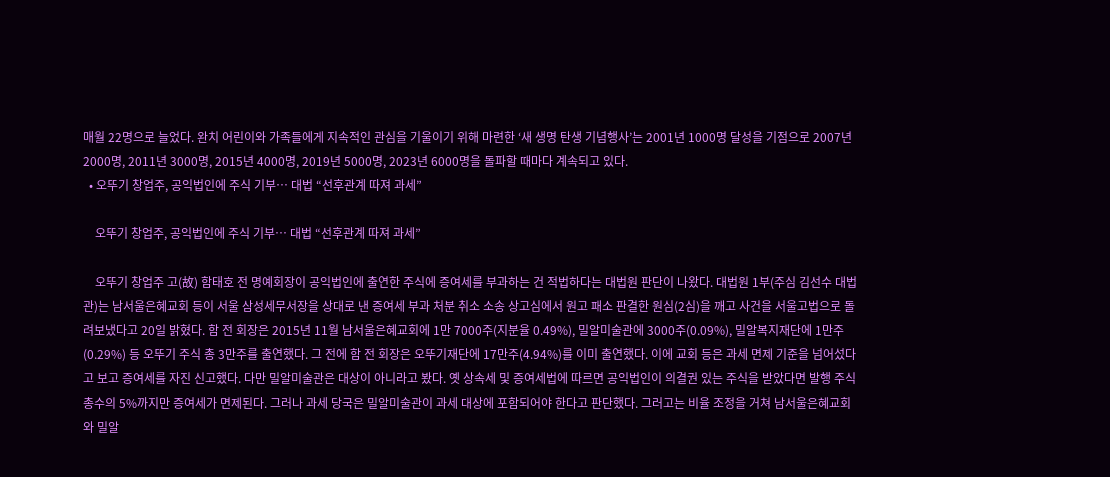매월 22명으로 늘었다. 완치 어린이와 가족들에게 지속적인 관심을 기울이기 위해 마련한 ‘새 생명 탄생 기념행사’는 2001년 1000명 달성을 기점으로 2007년 2000명, 2011년 3000명, 2015년 4000명, 2019년 5000명, 2023년 6000명을 돌파할 때마다 계속되고 있다.
  • 오뚜기 창업주, 공익법인에 주식 기부… 대법 “선후관계 따져 과세”

    오뚜기 창업주, 공익법인에 주식 기부… 대법 “선후관계 따져 과세”

    오뚜기 창업주 고(故) 함태호 전 명예회장이 공익법인에 출연한 주식에 증여세를 부과하는 건 적법하다는 대법원 판단이 나왔다. 대법원 1부(주심 김선수 대법관)는 남서울은혜교회 등이 서울 삼성세무서장을 상대로 낸 증여세 부과 처분 취소 소송 상고심에서 원고 패소 판결한 원심(2심)을 깨고 사건을 서울고법으로 돌려보냈다고 20일 밝혔다. 함 전 회장은 2015년 11월 남서울은혜교회에 1만 7000주(지분율 0.49%), 밀알미술관에 3000주(0.09%), 밀알복지재단에 1만주(0.29%) 등 오뚜기 주식 총 3만주를 출연했다. 그 전에 함 전 회장은 오뚜기재단에 17만주(4.94%)를 이미 출연했다. 이에 교회 등은 과세 면제 기준을 넘어섰다고 보고 증여세를 자진 신고했다. 다만 밀알미술관은 대상이 아니라고 봤다. 옛 상속세 및 증여세법에 따르면 공익법인이 의결권 있는 주식을 받았다면 발행 주식 총수의 5%까지만 증여세가 면제된다. 그러나 과세 당국은 밀알미술관이 과세 대상에 포함되어야 한다고 판단했다. 그러고는 비율 조정을 거쳐 남서울은혜교회와 밀알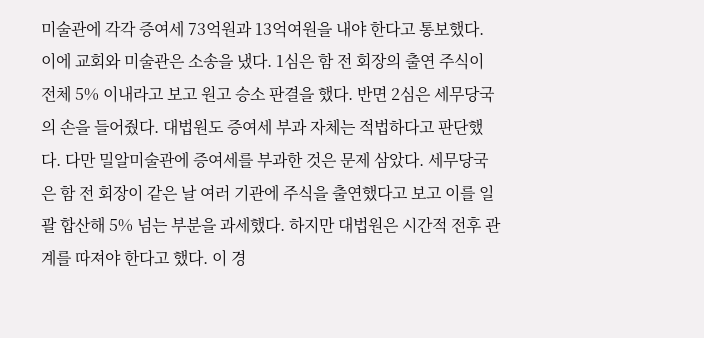미술관에 각각 증여세 73억원과 13억여원을 내야 한다고 통보했다. 이에 교회와 미술관은 소송을 냈다. 1심은 함 전 회장의 출연 주식이 전체 5% 이내라고 보고 원고 승소 판결을 했다. 반면 2심은 세무당국의 손을 들어줬다. 대법원도 증여세 부과 자체는 적법하다고 판단했다. 다만 밀알미술관에 증여세를 부과한 것은 문제 삼았다. 세무당국은 함 전 회장이 같은 날 여러 기관에 주식을 출연했다고 보고 이를 일괄 합산해 5% 넘는 부분을 과세했다. 하지만 대법원은 시간적 전후 관계를 따져야 한다고 했다. 이 경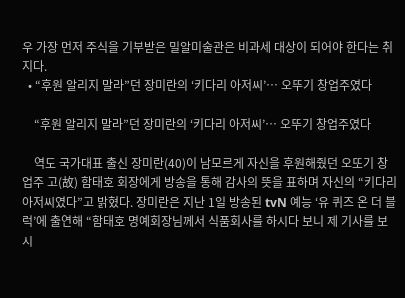우 가장 먼저 주식을 기부받은 밀알미술관은 비과세 대상이 되어야 한다는 취지다.
  • “후원 알리지 말라”던 장미란의 ‘키다리 아저씨’… 오뚜기 창업주였다

    “후원 알리지 말라”던 장미란의 ‘키다리 아저씨’… 오뚜기 창업주였다

    역도 국가대표 출신 장미란(40)이 남모르게 자신을 후원해줬던 오또기 창업주 고(故) 함태호 회장에게 방송을 통해 감사의 뜻을 표하며 자신의 “키다리 아저씨였다”고 밝혔다. 장미란은 지난 1일 방송된 tvN 예능 ‘유 퀴즈 온 더 블럭’에 출연해 “함태호 명예회장님께서 식품회사를 하시다 보니 제 기사를 보시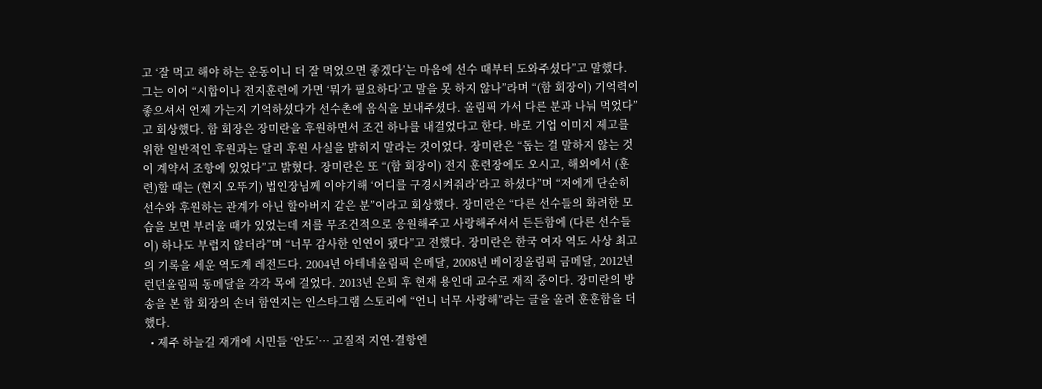고 ‘잘 먹고 해야 하는 운동이니 더 잘 먹었으면 좋겠다’는 마음에 선수 때부터 도와주셨다”고 말했다. 그는 이어 “시합이나 전지훈련에 가면 ‘뭐가 필요하다’고 말을 못 하지 않나”라며 “(함 회장이) 기억력이 좋으셔서 언제 가는지 기억하셨다가 선수촌에 음식을 보내주셨다. 올림픽 가서 다른 분과 나눠 먹었다”고 회상했다. 함 회장은 장미란을 후원하면서 조건 하나를 내걸었다고 한다. 바로 기업 이미지 제고를 위한 일반적인 후원과는 달리 후원 사실을 밝히지 말라는 것이었다. 장미란은 “돕는 걸 말하지 않는 것이 계약서 조항에 있었다”고 밝혔다. 장미란은 또 “(함 회장이) 전지 훈련장에도 오시고, 해외에서 (훈련)할 때는 (현지 오뚜기) 법인장님께 이야기해 ‘어디를 구경시켜줘라’라고 하셨다”며 “저에게 단순히 선수와 후원하는 관계가 아닌 할아버지 같은 분”이라고 회상했다. 장미란은 “다른 선수들의 화려한 모습을 보면 부러울 때가 있었는데 저를 무조건적으로 응원해주고 사랑해주셔서 든든함에 (다른 선수들이) 하나도 부럽지 않더라”며 “너무 감사한 인연이 됐다”고 전했다. 장미란은 한국 여자 역도 사상 최고의 기록을 세운 역도계 레전드다. 2004년 아테네올림픽 은메달, 2008년 베이징올림픽 금메달, 2012년 런던올림픽 동메달을 각각 목에 걸었다. 2013년 은퇴 후 현재 용인대 교수로 재직 중이다. 장미란의 방송을 본 함 회장의 손녀 함연지는 인스타그램 스토리에 “언니 너무 사랑해”라는 글을 올려 훈훈함을 더했다.
  • 제주 하늘길 재개에 시민들 ‘안도’… 고질적 지연·결항엔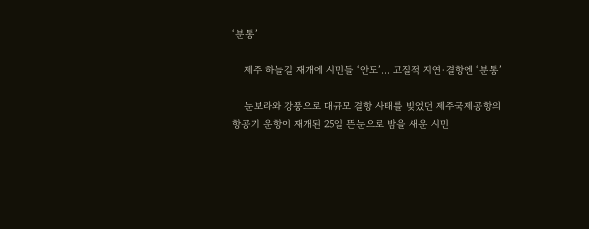‘분통’

    제주 하늘길 재개에 시민들 ‘안도’… 고질적 지연·결항엔 ‘분통’

    눈보라와 강풍으로 대규모 결항 사태를 빚었던 제주국제공항의 항공기 운항이 재개된 25일 뜬눈으로 밤을 새운 시민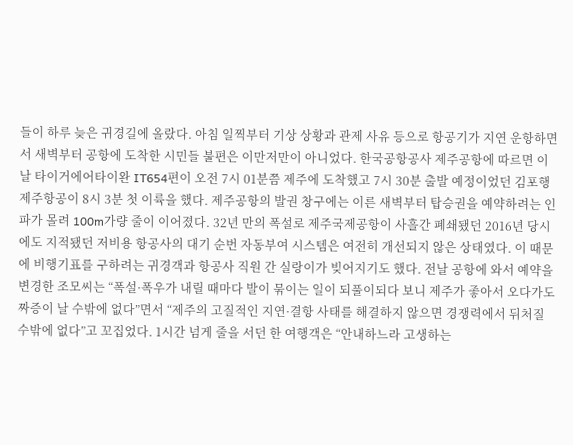들이 하루 늦은 귀경길에 올랐다. 아침 일찍부터 기상 상황과 관제 사유 등으로 항공기가 지연 운항하면서 새벽부터 공항에 도착한 시민들 불편은 이만저만이 아니었다. 한국공항공사 제주공항에 따르면 이날 타이거에어타이완 IT654편이 오전 7시 01분쯤 제주에 도착했고 7시 30분 출발 예정이었던 김포행 제주항공이 8시 3분 첫 이륙을 했다. 제주공항의 발권 창구에는 이른 새벽부터 탑승권을 예약하려는 인파가 몰려 100m가량 줄이 이어졌다. 32년 만의 폭설로 제주국제공항이 사흘간 폐쇄됐던 2016년 당시에도 지적됐던 저비용 항공사의 대기 순번 자동부여 시스템은 여전히 개선되지 않은 상태였다. 이 때문에 비행기표를 구하려는 귀경객과 항공사 직원 간 실랑이가 빚어지기도 했다. 전날 공항에 와서 예약을 변경한 조모씨는 “폭설·폭우가 내릴 때마다 발이 묶이는 일이 되풀이되다 보니 제주가 좋아서 오다가도 짜증이 날 수밖에 없다”면서 “제주의 고질적인 지연·결항 사태를 해결하지 않으면 경쟁력에서 뒤처질 수밖에 없다”고 꼬집었다. 1시간 넘게 줄을 서던 한 여행객은 “안내하느라 고생하는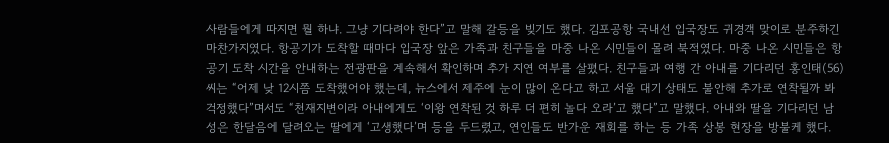사람들에게 따지면 뭘 하냐. 그냥 기다려야 한다”고 말해 갈등을 빚기도 했다. 김포공항 국내선 입국장도 귀경객 맞이로 분주하긴 마찬가지였다. 항공기가 도착할 때마다 입국장 앞은 가족과 친구들을 마중 나온 시민들이 몰려 북적였다. 마중 나온 시민들은 항공기 도착 시간을 안내하는 전광판을 계속해서 확인하며 추가 지연 여부를 살폈다. 친구들과 여행 간 아내를 기다리던 홍인태(56)씨는 “어제 낮 12시쯤 도착했어야 했는데, 뉴스에서 제주에 눈이 많이 온다고 하고 서울 대기 상태도 불안해 추가로 연착될까 봐 걱정했다”며서도 “천재지변이라 아내에게도 ‘이왕 연착된 것 하루 더 편히 놀다 오라’고 했다”고 말했다. 아내와 딸을 기다리던 남성은 한달음에 달려오는 딸에게 ‘고생했다’며 등을 두드렸고, 연인들도 반가운 재회를 하는 등 가족 상봉 현장을 방불케 했다.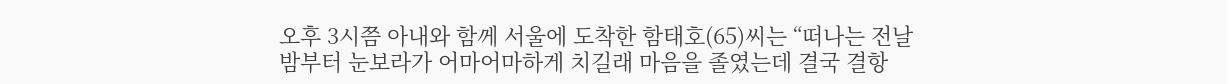오후 3시쯤 아내와 함께 서울에 도착한 함태호(65)씨는 “떠나는 전날 밤부터 눈보라가 어마어마하게 치길래 마음을 졸였는데 결국 결항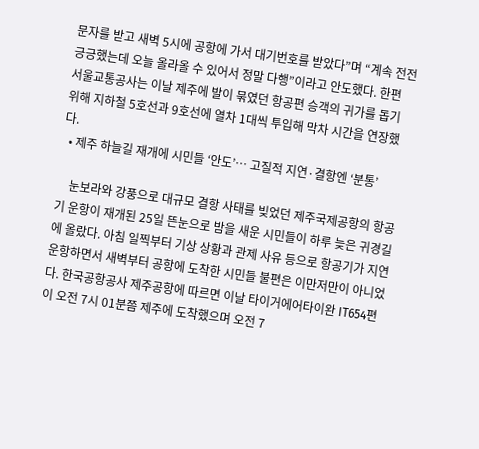문자를 받고 새벽 5시에 공항에 가서 대기번호를 받았다”며 “계속 전전긍긍했는데 오늘 올라올 수 있어서 정말 다행”이라고 안도했다. 한편 서울교통공사는 이날 제주에 발이 묶였던 항공편 승객의 귀가를 돕기 위해 지하철 5호선과 9호선에 열차 1대씩 투입해 막차 시간을 연장했다.
  • 제주 하늘길 재개에 시민들 ‘안도’… 고질적 지연·결항엔 ‘분통’

    눈보라와 강풍으로 대규모 결항 사태를 빚었던 제주국제공항의 항공기 운항이 재개된 25일 뜬눈으로 밤을 새운 시민들이 하루 늦은 귀경길에 올랐다. 아침 일찍부터 기상 상황과 관제 사유 등으로 항공기가 지연 운항하면서 새벽부터 공항에 도착한 시민들 불편은 이만저만이 아니었다. 한국공항공사 제주공항에 따르면 이날 타이거에어타이완 IT654편이 오전 7시 01분쯤 제주에 도착했으며 오전 7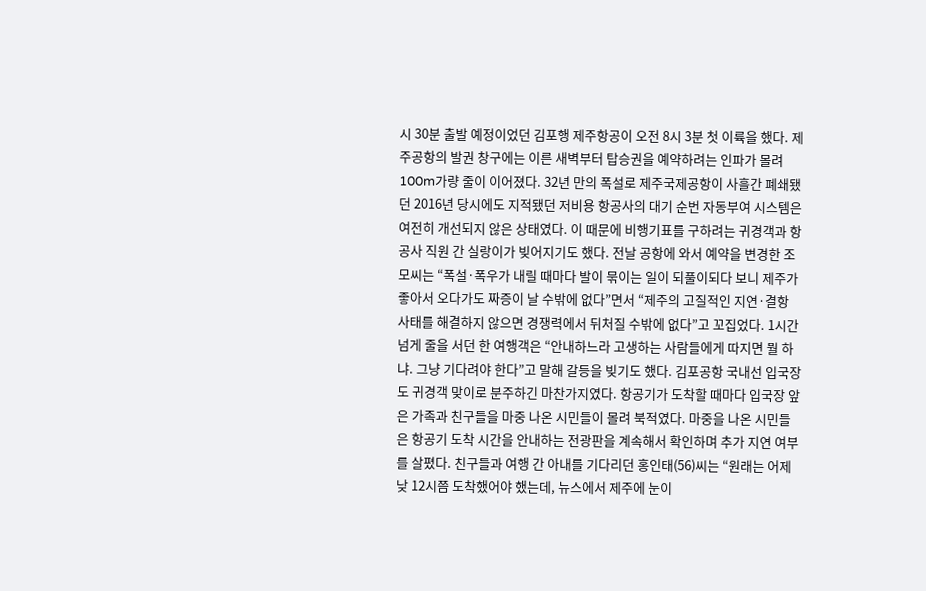시 30분 출발 예정이었던 김포행 제주항공이 오전 8시 3분 첫 이륙을 했다. 제주공항의 발권 창구에는 이른 새벽부터 탑승권을 예약하려는 인파가 몰려 100m가량 줄이 이어졌다. 32년 만의 폭설로 제주국제공항이 사흘간 폐쇄됐던 2016년 당시에도 지적됐던 저비용 항공사의 대기 순번 자동부여 시스템은 여전히 개선되지 않은 상태였다. 이 때문에 비행기표를 구하려는 귀경객과 항공사 직원 간 실랑이가 빚어지기도 했다. 전날 공항에 와서 예약을 변경한 조모씨는 “폭설·폭우가 내릴 때마다 발이 묶이는 일이 되풀이되다 보니 제주가 좋아서 오다가도 짜증이 날 수밖에 없다”면서 “제주의 고질적인 지연·결항 사태를 해결하지 않으면 경쟁력에서 뒤처질 수밖에 없다”고 꼬집었다. 1시간 넘게 줄을 서던 한 여행객은 “안내하느라 고생하는 사람들에게 따지면 뭘 하냐. 그냥 기다려야 한다”고 말해 갈등을 빚기도 했다. 김포공항 국내선 입국장도 귀경객 맞이로 분주하긴 마찬가지였다. 항공기가 도착할 때마다 입국장 앞은 가족과 친구들을 마중 나온 시민들이 몰려 북적였다. 마중을 나온 시민들은 항공기 도착 시간을 안내하는 전광판을 계속해서 확인하며 추가 지연 여부를 살폈다. 친구들과 여행 간 아내를 기다리던 홍인태(56)씨는 “원래는 어제 낮 12시쯤 도착했어야 했는데, 뉴스에서 제주에 눈이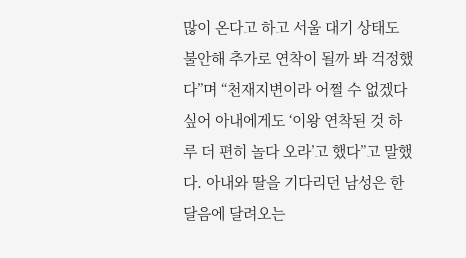많이 온다고 하고 서울 대기 상태도 불안해 추가로 연착이 될까 봐 걱정했다”며 “천재지변이라 어쩔 수 없겠다 싶어 아내에게도 ‘이왕 연착된 것 하루 더 편히 놀다 오라’고 했다”고 말했다. 아내와 딸을 기다리던 남성은 한달음에 달려오는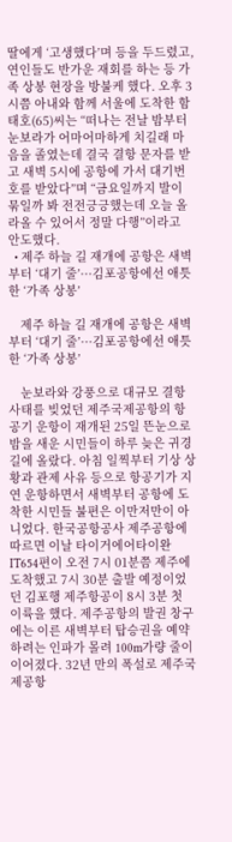딸에게 ‘고생했다’며 등을 두드렸고, 연인들도 반가운 재회를 하는 등 가족 상봉 현장을 방불케 했다. 오후 3시쯤 아내와 함께 서울에 도착한 함태호(65)씨는 “떠나는 전날 밤부터 눈보라가 어마어마하게 치길래 마음을 졸였는데 결국 결항 문자를 받고 새벽 5시에 공항에 가서 대기번호를 받았다”며 “금요일까지 발이 묶일까 봐 전전긍긍했는데 오늘 올라올 수 있어서 정말 다행”이라고 안도했다.
  • 제주 하늘 길 재개에 공항은 새벽부터 ‘대기 줄’···김포공항에선 애틋한 ‘가족 상봉’

    제주 하늘 길 재개에 공항은 새벽부터 ‘대기 줄’···김포공항에선 애틋한 ‘가족 상봉’

    눈보라와 강풍으로 대규모 결항 사태를 빚었던 제주국제공항의 항공기 운항이 재개된 25일 뜬눈으로 밤을 새운 시민들이 하루 늦은 귀경길에 올랐다. 아침 일찍부터 기상 상황과 관제 사유 등으로 항공기가 지연 운항하면서 새벽부터 공항에 도착한 시민들 불편은 이만저만이 아니었다. 한국공항공사 제주공항에 따르면 이날 타이거에어타이완 IT654편이 오전 7시 01분쯤 제주에 도착했고 7시 30분 출발 예정이었던 김포행 제주항공이 8시 3분 첫 이륙을 했다. 제주공항의 발권 창구에는 이른 새벽부터 탑승권을 예약하려는 인파가 몰려 100m가량 줄이 이어졌다. 32년 만의 폭설로 제주국제공항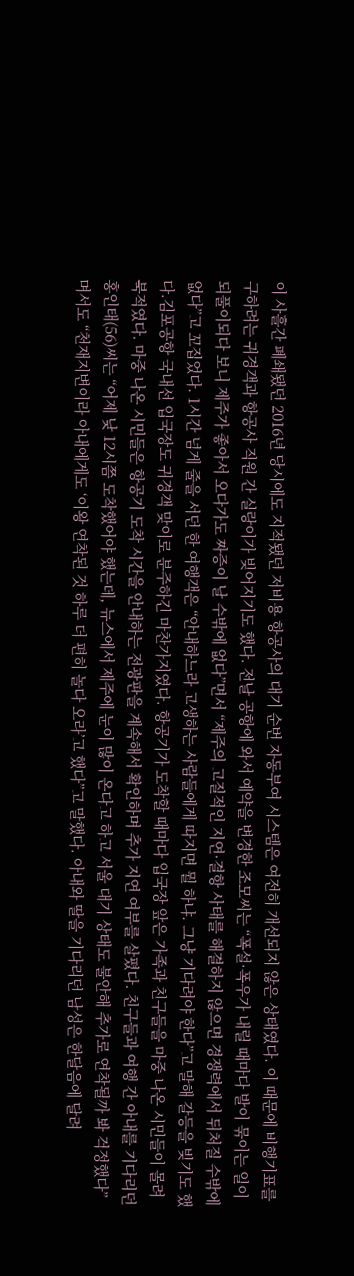이 사흘간 폐쇄됐던 2016년 당시에도 지적됐던 저비용 항공사의 대기 순번 자동부여 시스템은 여전히 개선되지 않은 상태였다. 이 때문에 비행기표를 구하려는 귀경객과 항공사 직원 간 실랑이가 빚어지기도 했다. 전날 공항에 와서 예약을 변경한 조모씨는 “폭설·폭우가 내릴 때마다 발이 묶이는 일이 되풀이되다 보니 제주가 좋아서 오다가도 짜증이 날 수밖에 없다”면서 “제주의 고질적인 지연·결항 사태를 해결하지 않으면 경쟁력에서 뒤처질 수밖에 없다”고 꼬집었다. 1시간 넘게 줄을 서던 한 여행객은 “안내하느라 고생하는 사람들에게 따지면 뭘 하냐. 그냥 기다려야 한다”고 말해 갈등을 빚기도 했다.김포공항 국내선 입국장도 귀경객 맞이로 분주하긴 마찬가지였다. 항공기가 도착할 때마다 입국장 앞은 가족과 친구들을 마중 나온 시민들이 몰려 북적였다. 마중 나온 시민들은 항공기 도착 시간을 안내하는 전광판을 계속해서 확인하며 추가 지연 여부를 살폈다. 친구들과 여행 간 아내를 기다리던 홍인태(56)씨는 “어제 낮 12시쯤 도착했어야 했는데, 뉴스에서 제주에 눈이 많이 온다고 하고 서울 대기 상태도 불안해 추가로 연착될까 봐 걱정했다”며서도 “천재지변이라 아내에게도 ‘이왕 연착된 것 하루 더 편히 놀다 오라’고 했다”고 말했다. 아내와 딸을 기다리던 남성은 한달음에 달려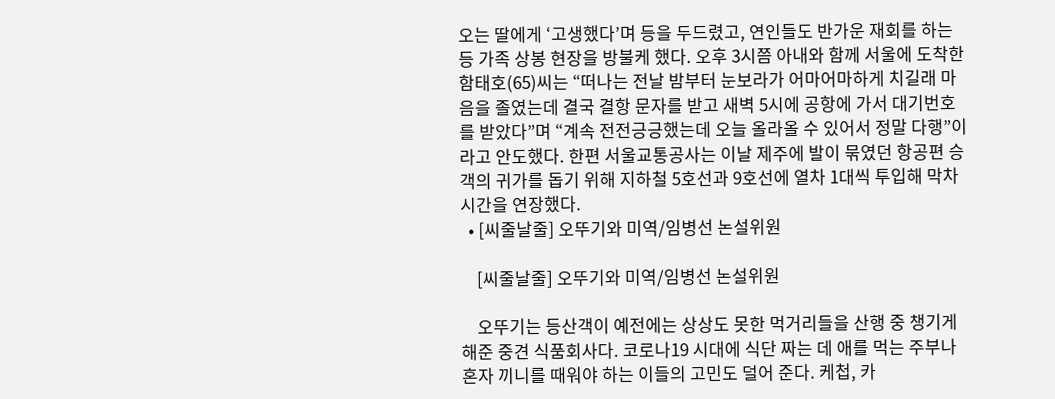오는 딸에게 ‘고생했다’며 등을 두드렸고, 연인들도 반가운 재회를 하는 등 가족 상봉 현장을 방불케 했다. 오후 3시쯤 아내와 함께 서울에 도착한 함태호(65)씨는 “떠나는 전날 밤부터 눈보라가 어마어마하게 치길래 마음을 졸였는데 결국 결항 문자를 받고 새벽 5시에 공항에 가서 대기번호를 받았다”며 “계속 전전긍긍했는데 오늘 올라올 수 있어서 정말 다행”이라고 안도했다. 한편 서울교통공사는 이날 제주에 발이 묶였던 항공편 승객의 귀가를 돕기 위해 지하철 5호선과 9호선에 열차 1대씩 투입해 막차 시간을 연장했다.
  • [씨줄날줄] 오뚜기와 미역/임병선 논설위원

    [씨줄날줄] 오뚜기와 미역/임병선 논설위원

    오뚜기는 등산객이 예전에는 상상도 못한 먹거리들을 산행 중 챙기게 해준 중견 식품회사다. 코로나19 시대에 식단 짜는 데 애를 먹는 주부나 혼자 끼니를 때워야 하는 이들의 고민도 덜어 준다. 케첩, 카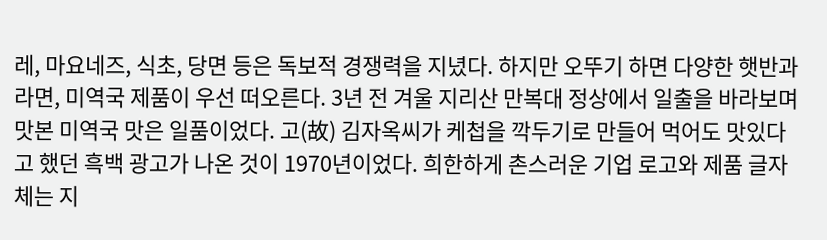레, 마요네즈, 식초, 당면 등은 독보적 경쟁력을 지녔다. 하지만 오뚜기 하면 다양한 햇반과 라면, 미역국 제품이 우선 떠오른다. 3년 전 겨울 지리산 만복대 정상에서 일출을 바라보며 맛본 미역국 맛은 일품이었다. 고(故) 김자옥씨가 케첩을 깍두기로 만들어 먹어도 맛있다고 했던 흑백 광고가 나온 것이 1970년이었다. 희한하게 촌스러운 기업 로고와 제품 글자체는 지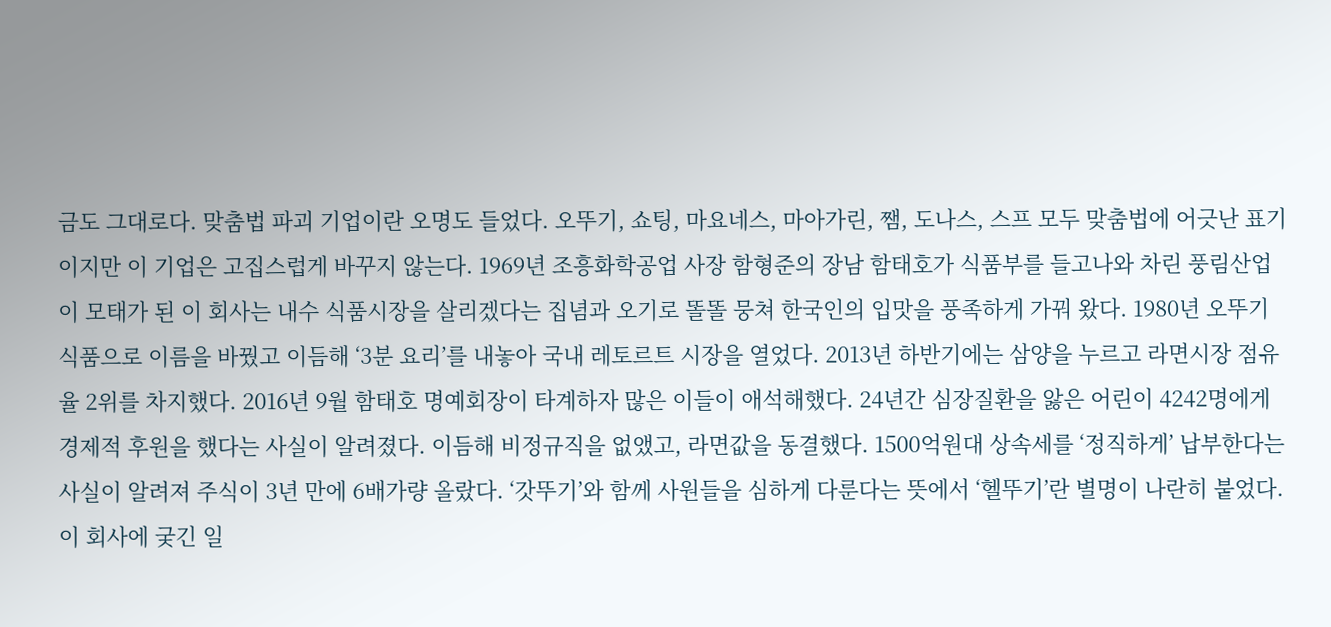금도 그대로다. 맞춤법 파괴 기업이란 오명도 들었다. 오뚜기, 쇼팅, 마요네스, 마아가린, 쨈, 도나스, 스프 모두 맞춤법에 어긋난 표기이지만 이 기업은 고집스럽게 바꾸지 않는다. 1969년 조흥화학공업 사장 함형준의 장남 함태호가 식품부를 들고나와 차린 풍림산업이 모태가 된 이 회사는 내수 식품시장을 살리겠다는 집념과 오기로 똘똘 뭉쳐 한국인의 입맛을 풍족하게 가꿔 왔다. 1980년 오뚜기식품으로 이름을 바꿨고 이듬해 ‘3분 요리’를 내놓아 국내 레토르트 시장을 열었다. 2013년 하반기에는 삼양을 누르고 라면시장 점유율 2위를 차지했다. 2016년 9월 함태호 명예회장이 타계하자 많은 이들이 애석해했다. 24년간 심장질환을 앓은 어린이 4242명에게 경제적 후원을 했다는 사실이 알려졌다. 이듬해 비정규직을 없앴고, 라면값을 동결했다. 1500억원대 상속세를 ‘정직하게’ 납부한다는 사실이 알려져 주식이 3년 만에 6배가량 올랐다. ‘갓뚜기’와 함께 사원들을 심하게 다룬다는 뜻에서 ‘헬뚜기’란 별명이 나란히 붙었다. 이 회사에 궂긴 일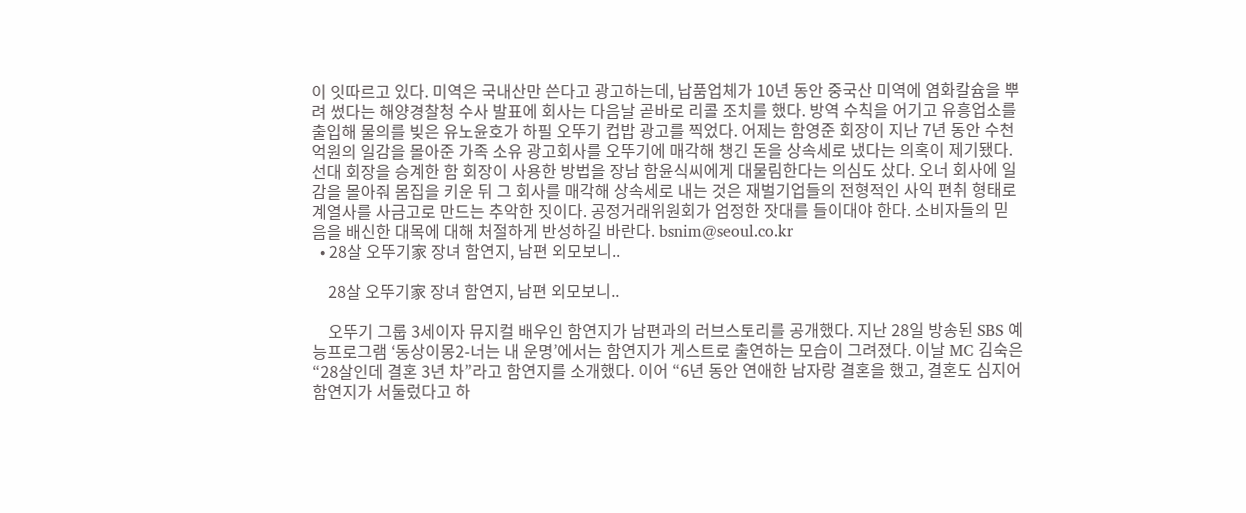이 잇따르고 있다. 미역은 국내산만 쓴다고 광고하는데, 납품업체가 10년 동안 중국산 미역에 염화칼슘을 뿌려 썼다는 해양경찰청 수사 발표에 회사는 다음날 곧바로 리콜 조치를 했다. 방역 수칙을 어기고 유흥업소를 출입해 물의를 빚은 유노윤호가 하필 오뚜기 컵밥 광고를 찍었다. 어제는 함영준 회장이 지난 7년 동안 수천억원의 일감을 몰아준 가족 소유 광고회사를 오뚜기에 매각해 챙긴 돈을 상속세로 냈다는 의혹이 제기됐다. 선대 회장을 승계한 함 회장이 사용한 방법을 장남 함윤식씨에게 대물림한다는 의심도 샀다. 오너 회사에 일감을 몰아줘 몸집을 키운 뒤 그 회사를 매각해 상속세로 내는 것은 재벌기업들의 전형적인 사익 편취 형태로 계열사를 사금고로 만드는 추악한 짓이다. 공정거래위원회가 엄정한 잣대를 들이대야 한다. 소비자들의 믿음을 배신한 대목에 대해 처절하게 반성하길 바란다. bsnim@seoul.co.kr
  • 28살 오뚜기家 장녀 함연지, 남편 외모보니..

    28살 오뚜기家 장녀 함연지, 남편 외모보니..

    오뚜기 그룹 3세이자 뮤지컬 배우인 함연지가 남편과의 러브스토리를 공개했다. 지난 28일 방송된 SBS 예능프로그램 ‘동상이몽2-너는 내 운명’에서는 함연지가 게스트로 출연하는 모습이 그려졌다. 이날 MC 김숙은 “28살인데 결혼 3년 차”라고 함연지를 소개했다. 이어 “6년 동안 연애한 남자랑 결혼을 했고, 결혼도 심지어 함연지가 서둘렀다고 하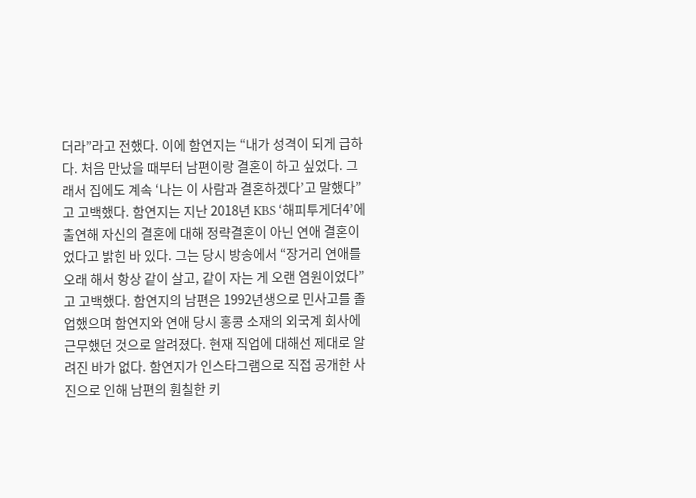더라”라고 전했다. 이에 함연지는 “내가 성격이 되게 급하다. 처음 만났을 때부터 남편이랑 결혼이 하고 싶었다. 그래서 집에도 계속 ‘나는 이 사람과 결혼하겠다’고 말했다”고 고백했다. 함연지는 지난 2018년 KBS ‘해피투게더4’에 출연해 자신의 결혼에 대해 정략결혼이 아닌 연애 결혼이었다고 밝힌 바 있다. 그는 당시 방송에서 “장거리 연애를 오래 해서 항상 같이 살고, 같이 자는 게 오랜 염원이었다”고 고백했다. 함연지의 남편은 1992년생으로 민사고를 졸업했으며 함연지와 연애 당시 홍콩 소재의 외국계 회사에 근무했던 것으로 알려졌다. 현재 직업에 대해선 제대로 알려진 바가 없다. 함연지가 인스타그램으로 직접 공개한 사진으로 인해 남편의 훤칠한 키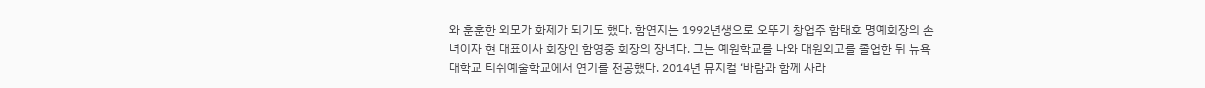와 훈훈한 외모가 화제가 되기도 했다. 함연지는 1992년생으로 오뚜기 창업주 함태호 명예회장의 손녀이자 현 대표이사 회장인 함영중 회장의 장녀다. 그는 예원학교를 나와 대원외고를 졸업한 뒤 뉴욕대학교 티쉬예술학교에서 연기를 전공했다. 2014년 뮤지컬 ‘바람과 함께 사라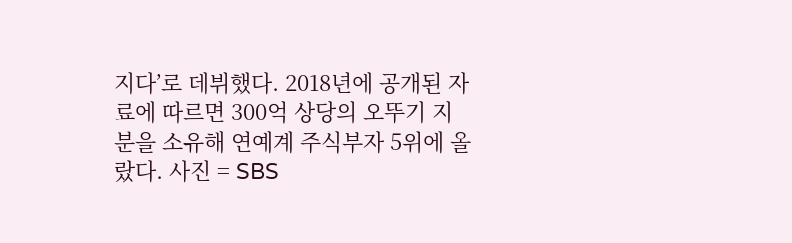지다’로 데뷔했다. 2018년에 공개된 자료에 따르면 300억 상당의 오뚜기 지분을 소유해 연예계 주식부자 5위에 올랐다. 사진 = SBS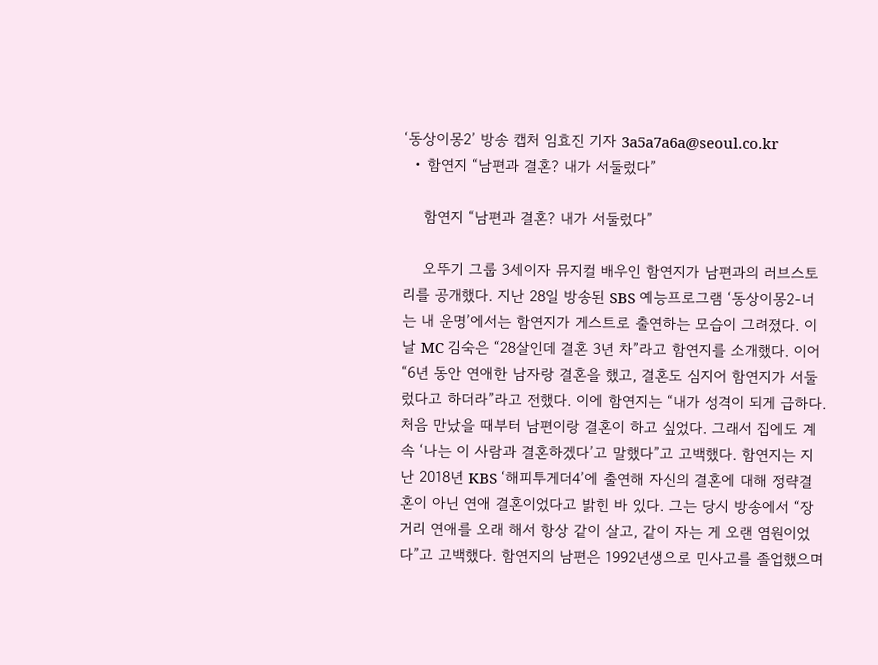‘동상이몽2’ 방송 캡처 임효진 기자 3a5a7a6a@seoul.co.kr
  • 함연지 “남편과 결혼? 내가 서둘렀다”

    함연지 “남편과 결혼? 내가 서둘렀다”

    오뚜기 그룹 3세이자 뮤지컬 배우인 함연지가 남편과의 러브스토리를 공개했다. 지난 28일 방송된 SBS 예능프로그램 ‘동상이몽2-너는 내 운명’에서는 함연지가 게스트로 출연하는 모습이 그려졌다. 이날 MC 김숙은 “28살인데 결혼 3년 차”라고 함연지를 소개했다. 이어 “6년 동안 연애한 남자랑 결혼을 했고, 결혼도 심지어 함연지가 서둘렀다고 하더라”라고 전했다. 이에 함연지는 “내가 성격이 되게 급하다. 처음 만났을 때부터 남편이랑 결혼이 하고 싶었다. 그래서 집에도 계속 ‘나는 이 사람과 결혼하겠다’고 말했다”고 고백했다. 함연지는 지난 2018년 KBS ‘해피투게더4’에 출연해 자신의 결혼에 대해 정략결혼이 아닌 연애 결혼이었다고 밝힌 바 있다. 그는 당시 방송에서 “장거리 연애를 오래 해서 항상 같이 살고, 같이 자는 게 오랜 염원이었다”고 고백했다. 함연지의 남편은 1992년생으로 민사고를 졸업했으며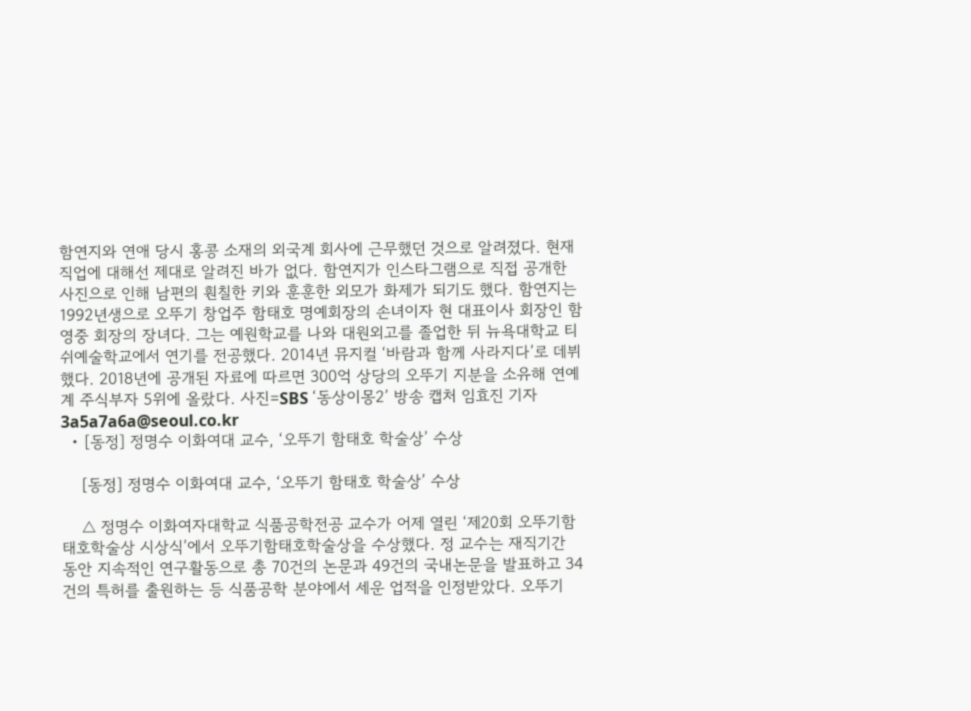함연지와 연애 당시 홍콩 소재의 외국계 회사에 근무했던 것으로 알려졌다. 현재 직업에 대해선 제대로 알려진 바가 없다. 함연지가 인스타그램으로 직접 공개한 사진으로 인해 남편의 훤칠한 키와 훈훈한 외모가 화제가 되기도 했다. 함연지는 1992년생으로 오뚜기 창업주 함태호 명예회장의 손녀이자 현 대표이사 회장인 함영중 회장의 장녀다. 그는 예원학교를 나와 대원외고를 졸업한 뒤 뉴욕대학교 티쉬예술학교에서 연기를 전공했다. 2014년 뮤지컬 ‘바람과 함께 사라지다’로 데뷔했다. 2018년에 공개된 자료에 따르면 300억 상당의 오뚜기 지분을 소유해 연예계 주식부자 5위에 올랐다. 사진=SBS ‘동상이몽2’ 방송 캡처 임효진 기자 3a5a7a6a@seoul.co.kr
  • [동정] 정명수 이화여대 교수, ‘오뚜기 함태호 학술상’ 수상

    [동정] 정명수 이화여대 교수, ‘오뚜기 함태호 학술상’ 수상

    △ 정명수 이화여자대학교 식품공학전공 교수가 어제 열린 ‘제20회 오뚜기함태호학술상 시상식’에서 오뚜기함태호학술상을 수상했다. 정 교수는 재직기간 동안 지속적인 연구활동으로 총 70건의 논문과 49건의 국내논문을 발표하고 34건의 특허를 출원하는 등 식품공학 분야에서 세운 업적을 인정받았다. 오뚜기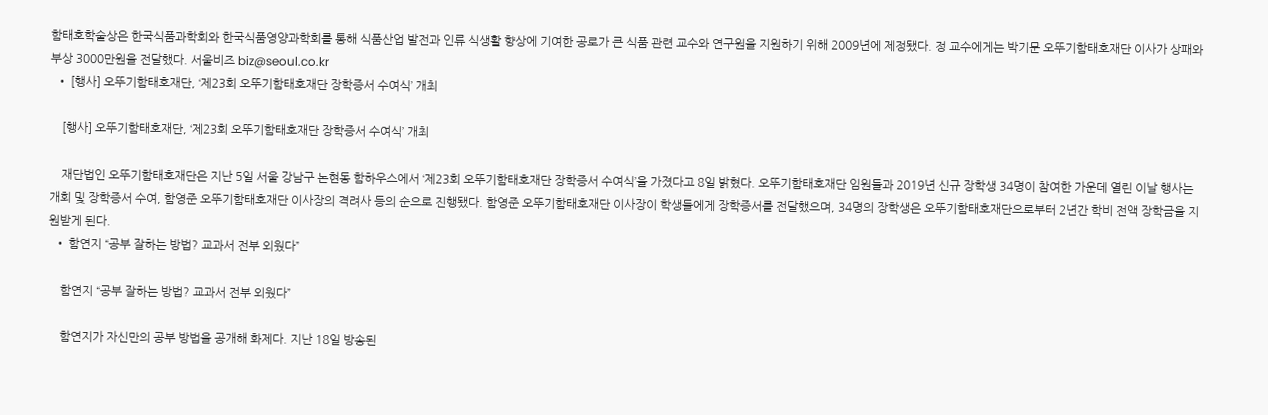함태호학술상은 한국식품과학회와 한국식품영양과학회를 통해 식품산업 발전과 인류 식생활 향상에 기여한 공로가 큰 식품 관련 교수와 연구원을 지원하기 위해 2009년에 제정됐다. 정 교수에게는 박기문 오뚜기함태호재단 이사가 상패와 부상 3000만원을 전달했다. 서울비즈 biz@seoul.co.kr
  • [행사] 오뚜기함태호재단, ‘제23회 오뚜기함태호재단 장학증서 수여식’ 개최

    [행사] 오뚜기함태호재단, ‘제23회 오뚜기함태호재단 장학증서 수여식’ 개최

    재단법인 오뚜기함태호재단은 지난 5일 서울 강남구 논현동 함하우스에서 ‘제23회 오뚜기함태호재단 장학증서 수여식’을 가졌다고 8일 밝혔다. 오뚜기함태호재단 임원들과 2019년 신규 장학생 34명이 참여한 가운데 열린 이날 행사는 개회 및 장학증서 수여, 함영준 오뚜기함태호재단 이사장의 격려사 등의 순으로 진행됐다. 함영준 오뚜기함태호재단 이사장이 학생들에게 장학증서를 전달했으며, 34명의 장학생은 오뚜기함태호재단으로부터 2년간 학비 전액 장학금을 지원받게 된다.
  • 함연지 “공부 잘하는 방법? 교과서 전부 외웠다”

    함연지 “공부 잘하는 방법? 교과서 전부 외웠다”

    함연지가 자신만의 공부 방법을 공개해 화제다. 지난 18일 방송된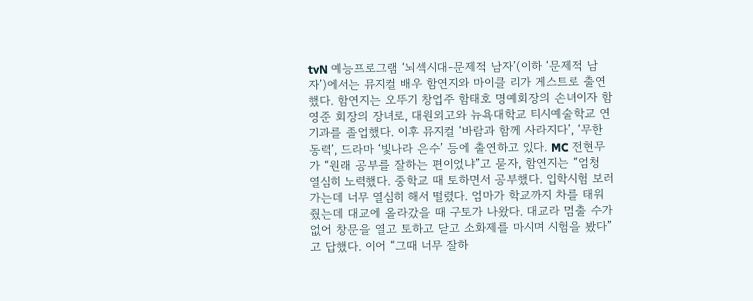tvN 예능프로그램 ‘뇌섹시대-문제적 남자’(이하 ‘문제적 남자’)에서는 뮤지컬 배우 함연지와 마이클 리가 게스트로 출연했다. 함연지는 오뚜기 창업주 함태호 명예회장의 손녀이자 함영준 회장의 장녀로, 대원외고와 뉴욕대학교 티시예술학교 연기과를 졸업했다. 이후 뮤지컬 ‘바람과 함께 사라지다’, ‘무한동력’, 드라마 ‘빛나라 은수’ 등에 출연하고 있다. MC 전현무가 “원래 공부를 잘하는 편이었냐”고 묻자, 함연지는 “엄청 열심히 노력했다. 중학교 때 토하면서 공부했다. 입학시험 보러 가는데 너무 열심히 해서 떨렸다. 엄마가 학교까지 차를 태워줬는데 대교에 올라갔을 때 구토가 나왔다. 대교라 멈출 수가 없어 창문을 열고 토하고 닫고 소화제를 마시며 시험을 봤다”고 답했다. 이어 “그때 너무 잘하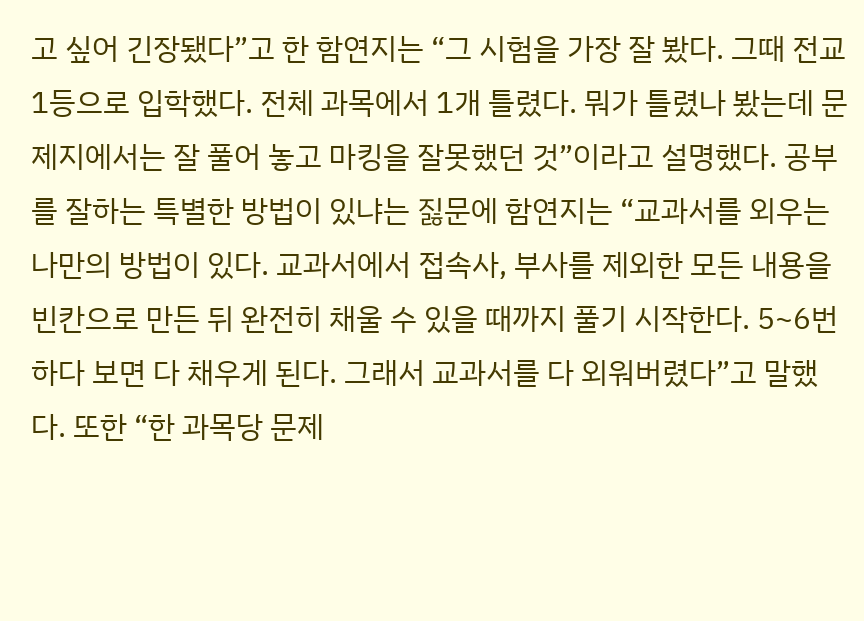고 싶어 긴장됐다”고 한 함연지는 “그 시험을 가장 잘 봤다. 그때 전교 1등으로 입학했다. 전체 과목에서 1개 틀렸다. 뭐가 틀렸나 봤는데 문제지에서는 잘 풀어 놓고 마킹을 잘못했던 것”이라고 설명했다. 공부를 잘하는 특별한 방법이 있냐는 짏문에 함연지는 “교과서를 외우는 나만의 방법이 있다. 교과서에서 접속사, 부사를 제외한 모든 내용을 빈칸으로 만든 뒤 완전히 채울 수 있을 때까지 풀기 시작한다. 5~6번 하다 보면 다 채우게 된다. 그래서 교과서를 다 외워버렸다”고 말했다. 또한 “한 과목당 문제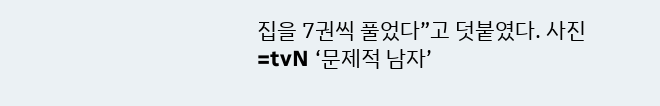집을 7권씩 풀었다”고 덧붙였다. 사진=tvN ‘문제적 남자’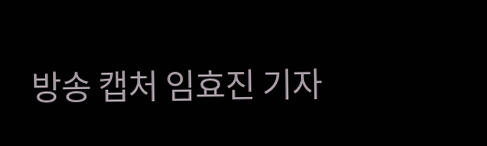방송 캡처 임효진 기자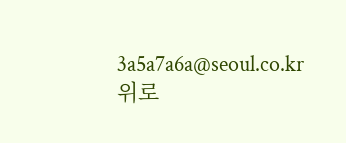3a5a7a6a@seoul.co.kr
위로